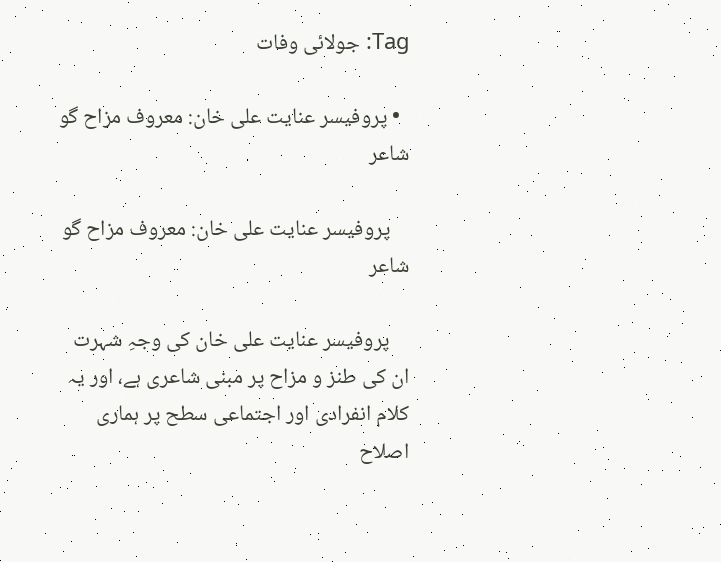Tag: جولائی وفات

  • پروفیسر عنایت علی خان: معروف مزاح گو شاعر

    پروفیسر عنایت علی خان: معروف مزاح گو شاعر

    پروفیسر عنایت علی خان کی وجہِ شہرت ان کی طنز و مزاح‌ پر مبنی شاعری ہے، اور یہ کلام انفرادی اور اجتماعی سطح پر ہماری اصلاح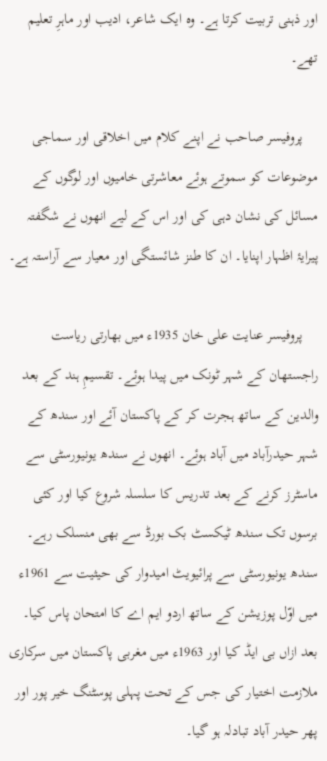اور ذہنی تربیت کرتا ہے۔ وہ ایک شاعر، ادیب اور ماہرِ تعلیم تھے۔

    پروفیسر صاحب نے اپنے کلام میں اخلاقی اور سماجی موضوعات کو سموتے ہوئے معاشرتی خامیوں اور لوگوں‌ کے مسائل کی نشان دہی کی اور اس کے لیے انھوں‌ نے شگفتہ پیرایۂ اظہار اپنایا۔ ان کا طنز شائستگی اور معیار سے آراستہ ہے۔

    پروفیسر عنایت علی خان 1935ء میں بھارتی ریاست راجستھان کے شہر ٹونک میں پیدا ہوئے۔ تقسیمِ ہند کے بعد والدین کے ساتھ ہجرت کر کے پاکستان آئے اور سندھ کے شہر حیدرآباد میں آباد ہوئے۔ انھوں نے سندھ یونیورسٹی سے ماسٹرز کرنے کے بعد تدریس کا سلسلہ شروع کیا اور کئی برسوں تک سندھ ٹیکسٹ بک بورڈ سے بھی منسلک رہے۔ سندھ یونیورسٹی سے پرائیویٹ امیدوار کی حیثیت سے 1961ء میں اوّل پوزیشن کے ساتھ اردو ایم اے کا امتحان پاس کیا۔ بعد ازاں بی ایڈ کیا اور 1963ء میں مغربی پاکستان میں سرکاری ملازمت اختیار کی جس کے تحت پہلی پوسٹنگ خیر پور اور پھر حیدر آباد تبادلہ ہو گیا۔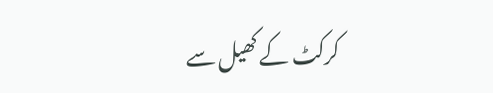کرکٹ کے کھیل سے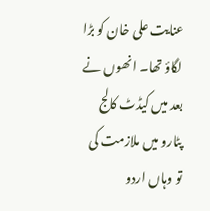عنایت علی خان کو بڑا لگاؤ تھا۔ انھوں نے بعد میں کیڈٹ کالج پٹارو میں ملازمت کی تو وہاں‌ اردو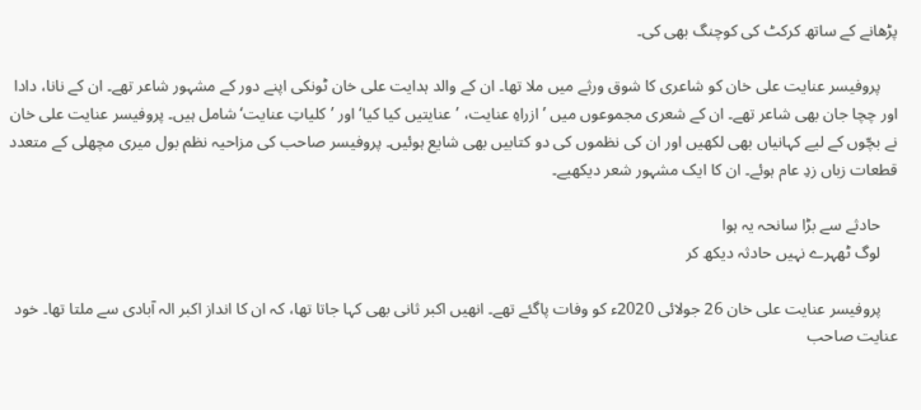پڑھانے کے ساتھ کرکٹ کی کوچنگ بھی کی۔

    پروفیسر عنایت علی خان کو شاعری کا شوق ورثے میں‌ ملا تھا۔ ان کے والد ہدایت علی خان ٹونکی اپنے دور کے مشہور شاعر تھے۔ ان کے نانا، دادا اور چچا جان بھی شاعر تھے۔ ان کے شعری مجموعوں میں ’ازراہِ عنایت، ’عنایتیں کیا کیا‘ اور ’کلیاتِ عنایت‘ شامل ہیں۔ پروفیسر عنایت علی خان نے بچّوں کے لیے کہانیاں بھی لکھیں اور ان کی نظموں کی دو کتابیں بھی شایع ہوئیں۔ پروفیسر صاحب کی مزاحیہ نظم بول میری مچھلی کے متعدد قطعات زباں زدِ عام ہوئے۔ ان کا ایک مشہور شعر دیکھیے۔

    حادثے سے بڑا سانحہ یہ ہوا
    لوگ ٹھہرے نہیں حادثہ دیکھ کر

    پروفیسر عنایت علی خان 26 جولائی 2020ء کو وفات پاگئے تھے۔ انھیں اکبر ثانی بھی کہا جاتا تھا، کہ ان کا انداز اکبر الہ آبادی سے ملتا تھا۔ خود عنایت صاحب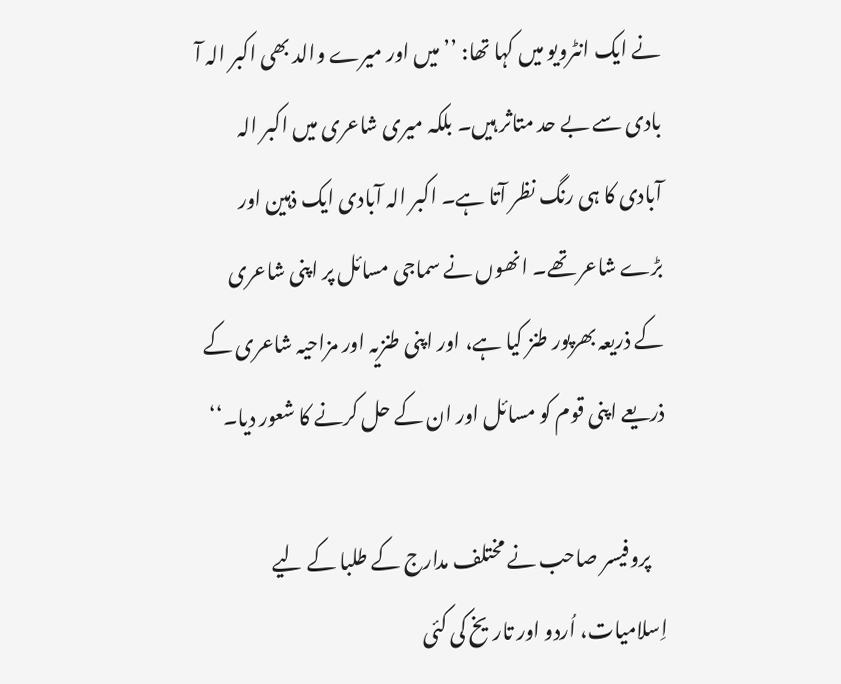نے ایک انٹرویو میں کہا تھا: ’’میں اور میرے والد بھی اکبر الہ آ بادی سے بے حد متاثر ہیں۔ بلکہ میری شاعری میں اکبر الہ آبادی کا ہی رنگ نظر آتا ہے۔ اکبر الہ آبادی ایک ذہین اور بڑے شاعر تھے۔ انھوں نے سماجی مسائل پر اپنی شاعری کے ذریعہ بھرپور طنز کیا ہے، اور اپنی طنزیہ اور مزاحیہ شاعری کے ذریعے اپنی قوم کو مسائل اور ان کے حل کرنے کا شعور دیا۔‘‘

    پروفیسر صاحب نے مختلف مدارج کے طلبا کے لیے اِسلامیات، اُردو اور تاریخ کی کئی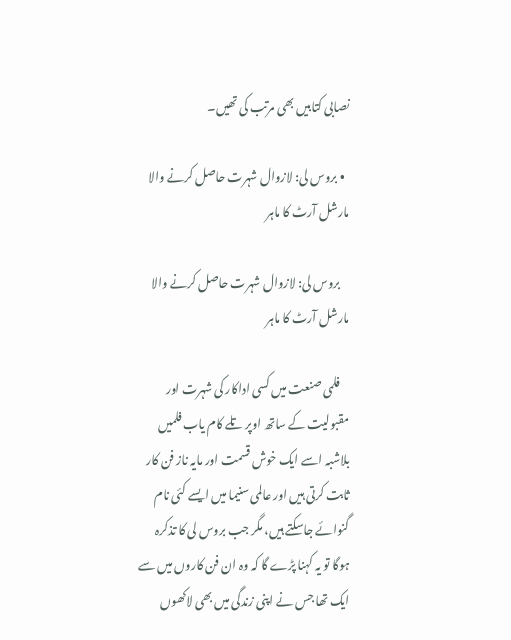نصابی کتابیں بھی مرتب کی تھیں۔

  • بروس لی: لازوال شہرت حاصل کرنے والا مارشل آرٹ کا ماہر

    بروس لی: لازوال شہرت حاصل کرنے والا مارشل آرٹ کا ماہر

    فلمی صنعت میں کسی اداکار کی شہرت اور مقبولیت کے ساتھ اوپر تلے کام یاب فلمیں بلاشبہ اسے ایک خوش قسمت اور مایہ ناز فن کار ثابت کرتی ہیں اور عالمی سنیما میں ایسے کئی نام گنوائے جاسکتے ہیں، مگر جب بروس لی کا تذکرہ ہوگا تو یہ کہنا پڑے گا کہ وہ ان فن کاروں میں سے ایک تھا جس نے اپنی زندگی میں بھی لاکھوں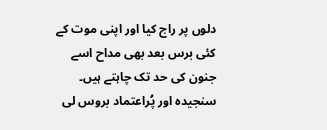دلوں پر راج کیا اور اپنی موت کے کئی برس بعد بھی مداح اسے جنون کی حد تک چاہتے ہیں۔ سنجیدہ اور پُراعتماد بروس لی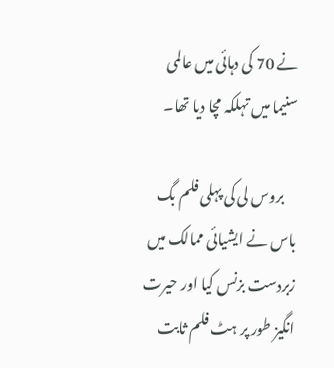نے 70 کی دہائی میں عالمی سنیما میں تہلکہ مچا دیا تھا۔

    بروس لی کی پہلی فلم بگ باس نے ایشیائی ممالک میں زبردست بزنس کیا اور حیرت انگیز طور پر ہٹ فلم ثابت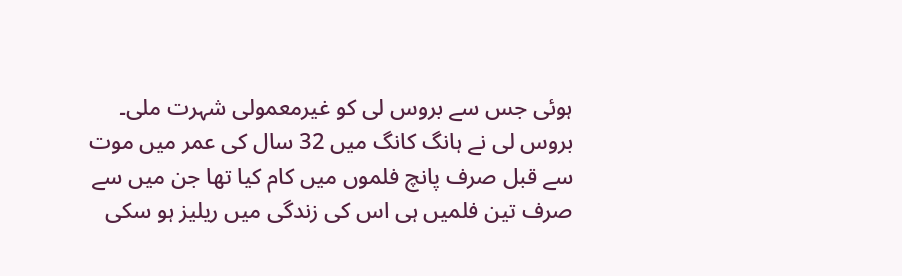ہوئی جس سے بروس لی کو غیرمعمولی شہرت ملی۔ بروس لی نے ہانگ کانگ میں 32 سال کی عمر میں موت سے قبل صرف پانچ فلموں میں کام کیا تھا جن میں سے صرف تین فلمیں ہی اس کی زندگی میں ریلیز ہو سکی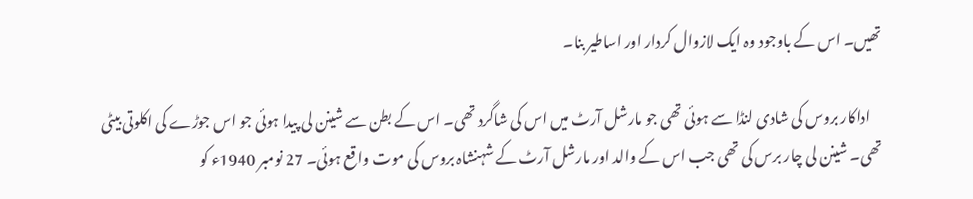تھیں۔ اس کے باوجود وہ ایک لازوال کردار اور اساطیر بنا۔

    اداکار بروس کی شادی لنڈا سے ہوئی تھی جو مارشل آرٹ میں اس کی شاگرد تھی۔ اس کے بطن سے شینن لی پیدا ہوئی جو اس جوڑے کی اکلوتی بیٹی تھی۔ شینن لی چار برس کی تھی جب اس کے والد اور مارشل آرٹ کے شہنشاہ بروس کی موت واقع ہوئی۔ 27 نومبر 1940ء کو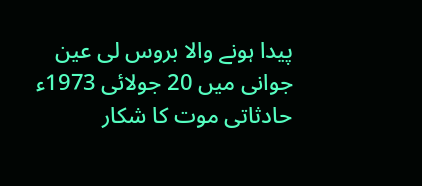پیدا ہونے والا بروس لی عین جوانی میں 20 جولائی 1973ء حادثاتی موت کا شکار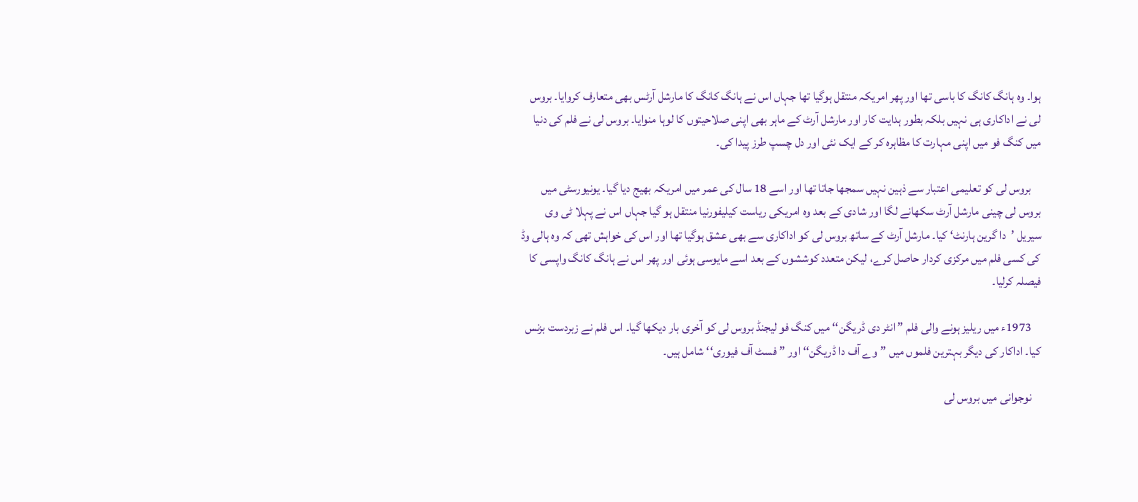ہوا۔ وہ ہانگ کانگ کا باسی تھا اور پھر امریکہ منتقل ہوگیا تھا جہاں اس نے ہانگ کانگ کا مارشل آرٹس بھی متعارف کروایا۔ بروس لی نے اداکاری ہی نہیں بلکہ بطور ہدایت کار اور مارشل آرٹ کے ماہر بھی اپنی صلاحیتوں کا لوہا منوایا۔ بروس لی نے فلم کی دنیا میں کنگ فو میں اپنی مہارت کا مظاہرہ کر کے ایک نئی اور دل چسپ طرز پیدا کی۔

    بروس لی کو تعلیمی اعتبار سے ذہین نہیں سمجھا جاتا تھا اور اسے 18 سال کی عمر میں امریکہ بھیج دیا گیا۔ یونیورسٹی میں بروس لی چینی مارشل آرٹ سکھانے لگا اور شادی کے بعد وہ امریکی ریاست کیلیفورنیا منتقل ہو گیا جہاں اس نے پہلا ٹی وی سیريل ’دا گرین ہارنٹ‘ کیا۔ مارشل آرٹ کے ساتھ بروس لی کو اداکاری سے بھی عشق ہوگیا تھا اور اس کی خواہش تھی کہ وہ ہالی وڈ کی کسی فلم میں مرکزی کردار حاصل کرے، لیکن متعدد کوششوں کے بعد اسے مایوسی ہوئی اور پھر اس نے ہانگ کانگ واپسی کا فیصلہ کرلیا۔

    1973ء میں ریلیز ہونے والی فلم ”انٹر دی ڈریگن‘‘ میں کنگ فو لیجنڈ بروس لی کو آخری بار دیکھا گیا۔ اس فلم نے زبردست بزنس کیا۔ اداکار کی دیگر بہترین فلموں میں ”وے آف دا ڈریگن‘‘ اور ”فسٹ آف فیوری‘‘ شامل ہیں۔

    نوجوانی میں بروس لی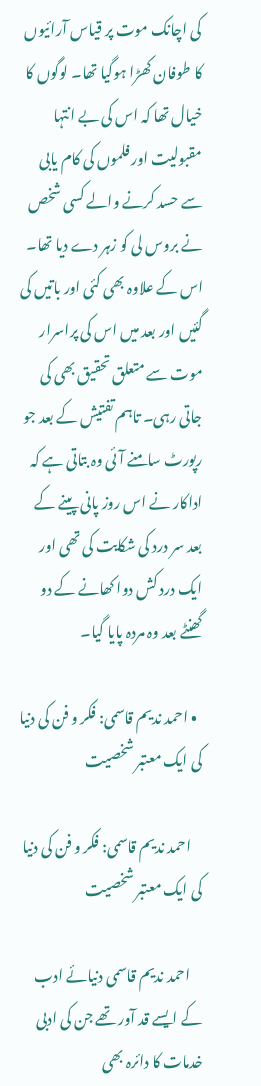کی اچانک موت پر قیاس آرائیوں کا طوفان کھڑا ہوگیا تھا۔ لوگوں کا خیال تھا کہ اس کی بے انتہا مقبولیت اور فلموں کی کام یابی سے حسد کرنے والے کسی شخص نے بروس لی کو زہر دے دیا تھا۔ اس کے علاوہ بھی کئی اور باتیں کی گئیں اور بعد میں اس کی پراسرار موت سے متعلق تحقیق بھی کی جاتی رہی۔ تاہم تفتیش کے بعد جو رپورٹ سامنے آئی وہ بتاتی ہے کہ اداکار نے اس روز پانی پینے کے بعد سر درد کی شکایت کی تھی اور ایک درد کش دوا کھانے کے دو گھنٹے بعد وہ مردہ پایا گیا۔

  • احمد ندیم قاسمی: فکر و فن کی دنیا کی ایک معتبر شخصیت

    احمد ندیم قاسمی: فکر و فن کی دنیا کی ایک معتبر شخصیت

    احمد ندیم قاسمی دنیائے ادب کے ایسے قد آور تھے جن کی ادبی خدمات کا دائرہ بھی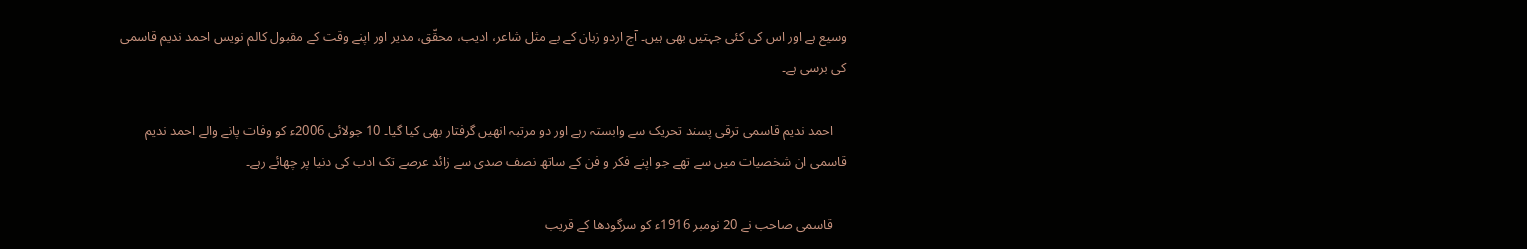وسیع ہے اور اس کی کئی جہتیں بھی ہیں۔ آج اردو زبان کے بے مثل شاعر، ادیب، محقّق، مدیر اور اپنے وقت کے مقبول کالم نویس احمد ندیم قاسمی کی برسی ہے۔

    احمد ندیم قاسمی ترقی پسند تحریک سے وابستہ رہے اور دو مرتبہ انھیں گرفتار بھی کیا گیا۔ 10 جولائی 2006ء کو وفات پانے والے احمد ندیم قاسمی ان شخصیات میں سے تھے جو اپنے فکر و فن کے ساتھ نصف صدی سے زائد عرصے تک ادب کی دنیا پر چھائے رہے۔

    قاسمی صاحب نے 20 نومبر 1916ء کو سرگودھا کے قریب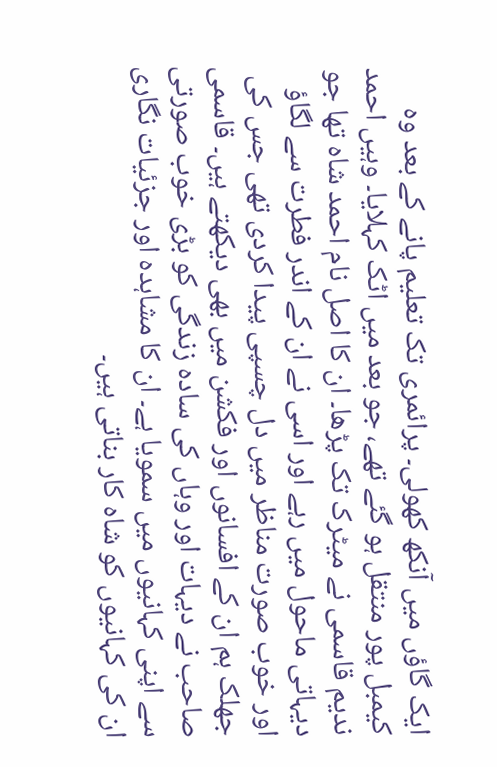ایک گاؤں میں آنکھ کھولی۔ پرائمری تک تعلیم پانے کے بعد وہ کیمبل پور منتقل ہو گئے تھے، جو بعد میں اٹک کہلایا۔ وہیں احمد ندیم قاسمی نے میٹرک تک پڑھا۔ ان کا اصل نام احمد شاہ تھا جو دیہاتی ماحول میں رہے اور اسی نے ان کے اندر فطرت سے لگاؤ اور خوب صورت مناظر میں دل چسپی پیدا کردی تھی جس کی جھلک ہم ان کے افسانوں اور فکشن میں‌ بھی دیکھتے ہیں۔ قاسمی صاحب نے دیہات اور وہاں کی سادہ زندگی کو بڑی خوب صورتی سے اپنی کہانیوں میں سمویا ہے۔ ان کا مشاہدہ اور جزئیات نگاری ان کی کہانیوں کو شاہ کار بناتی ہیں۔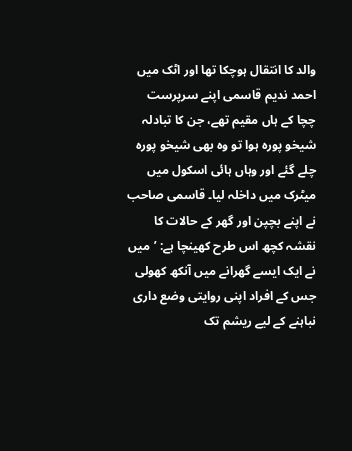والد کا انتقال ہوچکا تھا اور اٹک میں احمد ندیم قاسمی اپنے سرپرست چچا کے ہاں مقیم تھے، جن کا تبادلہ شیخو پورہ ہوا تو وہ بھی شیخو پورہ چلے گئے اور وہاں ہائی اسکول میں میٹرک میں داخلہ لیا۔ قاسمی صاحب نے اپنے بچپن اور گھر کے حالات کا نقشہ کچھ اس طرح کھینچا ہے: ’میں نے ایک ایسے گھرانے میں آنکھ کھولی جس کے افراد اپنی روایتی وضع داری نباہنے کے لیے ریشم تک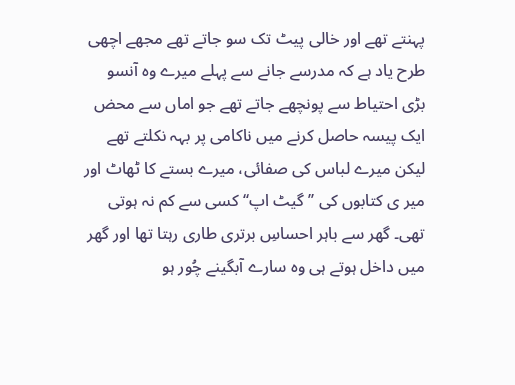پہنتے تھے اور خالی پیٹ تک سو جاتے تھے مجھے اچھی طرح یاد ہے کہ مدرسے جانے سے پہلے میرے وہ آنسو بڑی احتیاط سے پونچھے جاتے تھے جو اماں سے محض ایک پیسہ حاصل کرنے میں ناکامی پر بہہ نکلتے تھے لیکن میرے لباس کی صفائی، میرے بستے کا ٹھاٹ اور میر ی کتابوں کی ’’گیٹ اپ‘‘ کسی سے کم نہ ہوتی تھی۔ گھر سے باہر احساسِ برتری طاری رہتا تھا اور گھر میں داخل ہوتے ہی وہ سارے آبگینے چُور ہو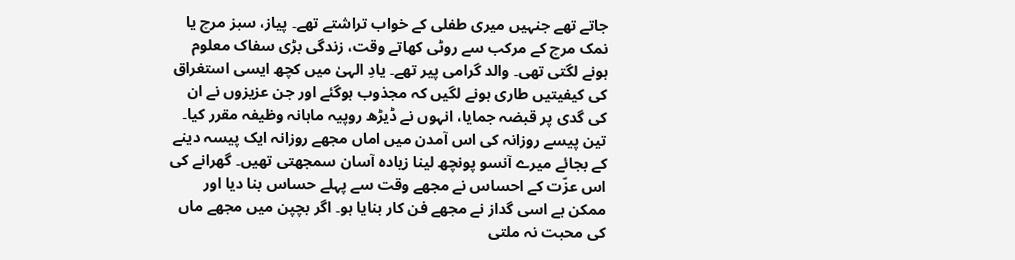جاتے تھے جنہیں میری طفلی کے خواب تراشتے تھے۔ پیاز، سبز مرچ یا نمک مرچ کے مرکب سے روٹی کھاتے وقت، زندگی بڑی سفاک معلوم ہونے لگتی تھی۔ والد گرامی پیر تھے۔ یادِ الہیٰ میں کچھ ایسی استغراق کی کیفیتیں طاری ہونے لگیں کہ مجذوب ہوگئے اور جن عزیزوں نے ان کی گدی پر قبضہ جمایا، انہوں نے ڈیڑھ روپیہ ماہانہ وظیفہ مقرر کیا۔ تین پیسے روزانہ کی اس آمدن میں اماں مجھے روزانہ ایک پیسہ دینے کے بجائے میرے آنسو پونچھ لینا زیادہ آسان سمجھتی تھیں۔ گھرانے کی اس عزّت کے احساس نے مجھے وقت سے پہلے حساس بنا دیا اور ممکن ہے اسی گداز نے مجھے فن کار بنایا ہو۔ اگر بچپن میں مجھے ماں کی محبت نہ ملتی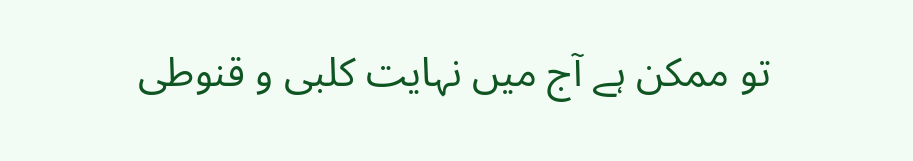تو ممکن ہے آج میں نہایت کلبی و قنوطی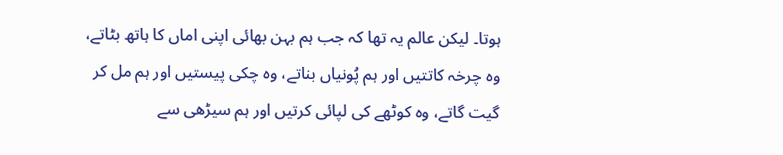ہوتا۔ لیکن عالم یہ تھا کہ جب ہم بہن بھائی اپنی اماں کا ہاتھ بٹاتے، وہ چرخہ کاتتیں اور ہم پُونیاں بناتے، وہ چکی پیستیں اور ہم مل کر گیت گاتے، وہ کوٹھے کی لپائی کرتیں اور ہم سیڑھی سے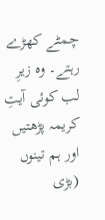چمٹے کھڑے رہتے۔ وہ زیرِ لب کوئی آیتِ کریمہ پڑھتیں اور ہم تینوں (بڑی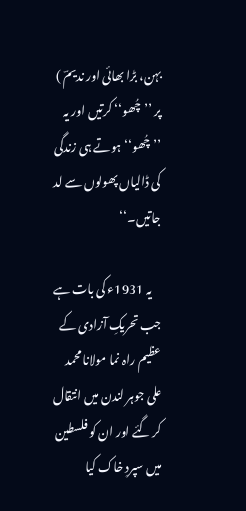بہن، بڑا بھائی اور ندیمؔ ) پر ’’چُھو‘‘ کرتیں اور یہ ’’چُھو‘‘ ہوتے ہی زندگی کی ڈالیاں پھولوں سے لد جاتیں۔‘‘

    یہ 1931ء کی بات ہے جب تحریکِ آزادی کے عظیم راہ نما مولانا محمد علی جوہر لندن میں انتقال کر گئے اور ان کو فلسطین میں سپردِ خاک کیا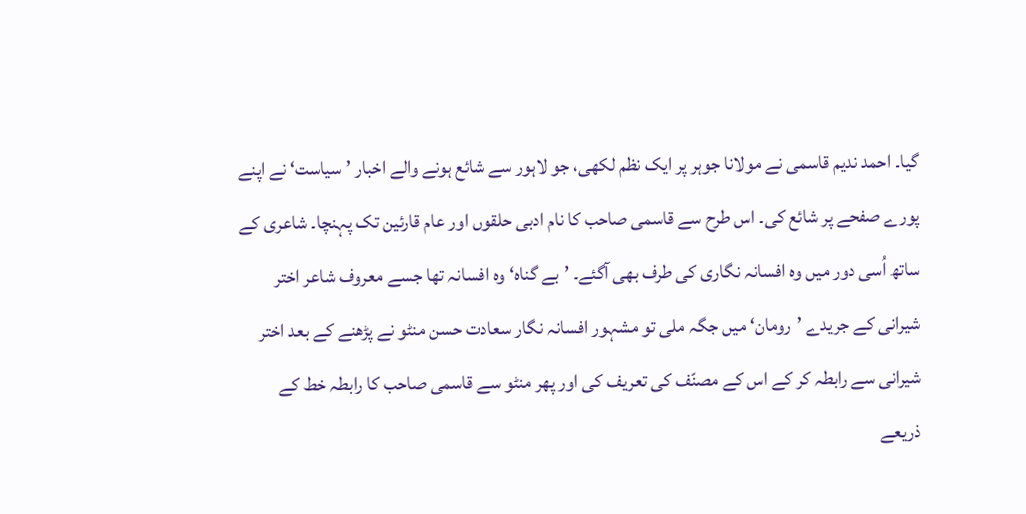گیا۔ احمد ندیم قاسمی نے مولانا جوہر پر ایک نظم لکھی، جو لاہور سے شائع ہونے والے اخبار ’سیاست‘ نے اپنے پورے صفحے پر شائع کی۔ اس طرح سے قاسمی صاحب کا نام ادبی حلقوں اور عام قارئین تک پہنچا۔ شاعری کے ساتھ اُسی دور میں وہ افسانہ نگاری کی طرف بھی آگئے۔ ’بے گناہ‘ وہ افسانہ تھا جسے معروف شاعر اختر شیرانی کے جریدے ’رومان‘ میں جگہ ملی تو مشہور افسانہ نگار سعادت حسن منٹو نے پڑھنے کے بعد اختر شیرانی سے رابطہ کر کے اس کے مصنّف کی تعریف کی اور پھر منٹو سے قاسمی صاحب کا رابطہ خط کے ذریعے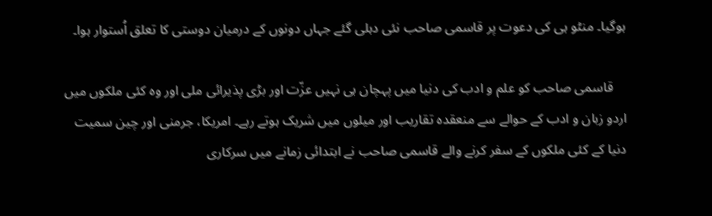ہوگیا۔ منٹو ہی کی دعوت پر قاسمی صاحب نئی دہلی گئے جہاں دونوں کے درمیان دوستی کا تعلق اُستوار ہوا۔

    قاسمی صاحب کو علم و ادب کی دنیا میں پہچان ہی نہیں‌ عزّت اور بڑی پذیرائی ملی اور وہ کئی ملکوں میں اردو زبان و ادب کے حوالے سے منعقدہ تقاریب اور میلوں میں شریک ہوتے رہے۔ امریکا، جرمنی اور چین سمیت دنیا کے کئی ملکوں کے سفر کرنے والے قاسمی صاحب نے ابتدائی زمانے میں سرکاری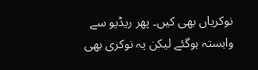نوکریاں‌ بھی کیں۔ پھر ریڈیو سے وابستہ ہوگئے لیکن یہ نوکری بھی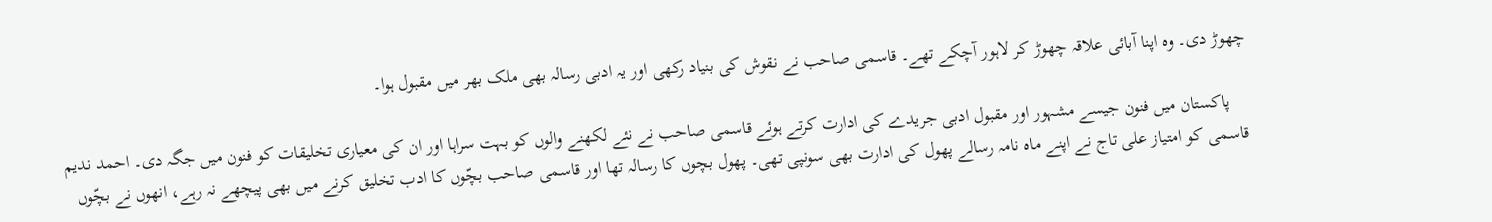چھوڑ دی۔ وہ اپنا آبائی علاقہ چھوڑ کر لاہور آچکے تھے۔ قاسمی صاحب نے نقوش کی بنیاد رکھی اور یہ ادبی رسالہ بھی ملک بھر میں مقبول ہوا۔

    پاکستان میں فنون جیسے مشہور اور مقبول ادبی جریدے کی ادارت کرتے ہوئے قاسمی صاحب نے نئے لکھنے والوں کو بہت سراہا اور ان کی معیاری تخلیقات کو فنون میں‌ جگہ دی۔ احمد ندیم قاسمی کو امتیاز علی تاج نے اپنے ماہ نامہ رسالے پھول کی ادارت بھی سونپی تھی۔ پھول بچوں کا رسالہ تھا اور قاسمی صاحب بچّوں کا ادب تخلیق کرنے میں‌ بھی پیچھے نہ رہے، انھوں نے بچّوں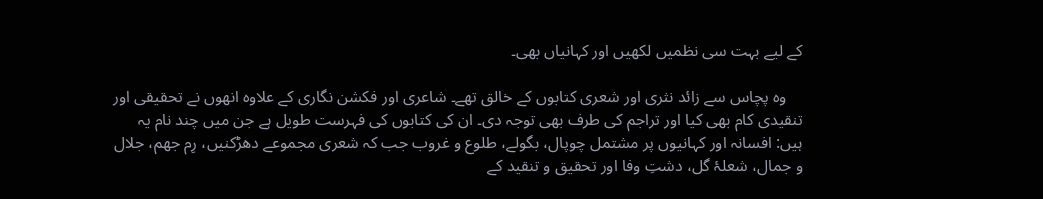کے لیے بہت سی نظمیں لکھیں اور کہانیاں بھی۔

    وہ پچاس سے زائد نثری اور شعری کتابوں کے خالق تھے۔ شاعری اور فکشن نگاری کے علاوہ انھوں نے تحقیقی اور تنقیدی کام بھی کیا اور تراجم کی طرف بھی توجہ دی۔ ان کی کتابوں کی فہرست طویل ہے جن میں‌ چند نام یہ ہیں: افسانہ اور کہانیوں پر مشتمل چوپال، بگولے، طلوع و غروب جب کہ شعری مجموعے دھڑکنیں، رِم جھم، جلال و جمال، شعلۂ گل، دشتِ وفا اور تحقیق و تنقید کے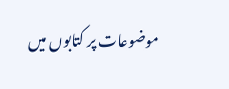موضوعات پر کتابوں‌ میں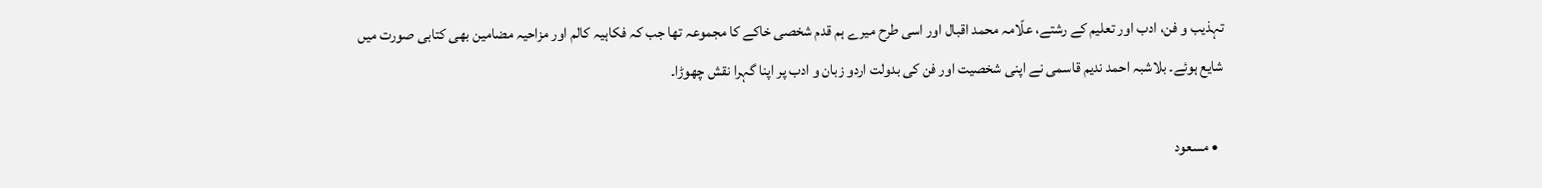تہذیب و فن، ادب اور تعلیم کے رشتے، علّامہ محمد اقبال اور اسی طرح‌ میرے ہم قدم شخصی خاکے کا مجموعہ تھا جب کہ فکاہیہ کالم اور مزاحیہ مضامین بھی کتابی صورت میں‌ شایع ہوئے۔ بلاشبہ احمد ندیم قاسمی نے اپنی شخصیت اور فن کی بدولت اردو زبان و ادب پر اپنا گہرا نقش چھوڑا۔

  • مسعود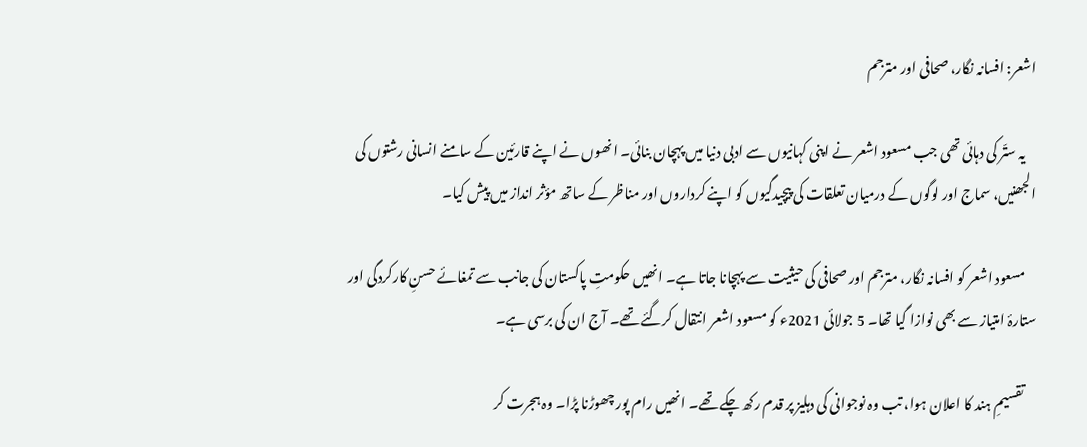اشعر: افسانہ نگار، صحافی اور مترجم

    یہ ستّر کی دہائی تھی جب مسعود اشعر نے اپنی کہانیوں سے ادبی دنیا میں پہچان بنائی۔ انھوں نے اپنے قارئین کے سامنے انسانی رشتوں کی الجھنیں، سماج اور لوگوں کے درمیان تعلقات کی پیچیدگیوں کو اپنے کرداروں اور مناظر کے ساتھ مؤثر انداز میں پیش کیا۔

    مسعود اشعر کو افسانہ نگار، مترجم اور صحافی کی حیثیت سے پہچانا جاتا ہے۔ انھیں حکومتِ پاکستان کی جانب سے تمغائے حسنِ کارکردگی اور ستارۂ امتیاز سے بھی نوازا گیا تھا۔ 5 جولائی 2021ء کو مسعود اشعر انتقال کرگئے تھے۔ آج ان کی برسی ہے۔

    تقسیمِ ہند کا اعلان ہوا، تب وہ نوجوانی کی دہلیز پر قدم رکھ چکے تھے۔ انھیں رام پور چھوڑنا پڑا۔ وہ ہجرت کر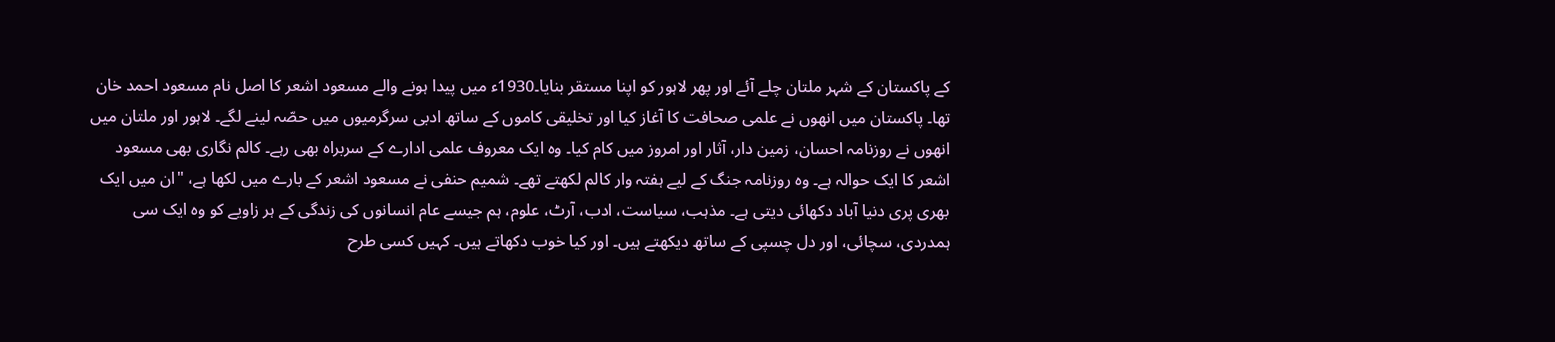کے پاکستان کے شہر ملتان چلے آئے اور پھر لاہور کو اپنا مستقر بنایا۔1930ء میں پیدا ہونے والے مسعود اشعر کا اصل نام مسعود احمد خان تھا۔ پاکستان میں انھوں نے علمی صحافت کا آغاز کیا اور تخلیقی کاموں کے ساتھ ادبی سرگرمیوں میں‌ حصّہ لینے لگے۔ لاہور اور ملتان میں انھوں نے روزنامہ احسان، زمین دار، آثار اور امروز میں کام کیا۔ وہ ایک معروف علمی ادارے کے سربراہ بھی رہے۔ کالم نگاری بھی مسعود اشعر کا ایک حوالہ ہے۔ وہ روزنامہ جنگ کے لیے ہفتہ وار کالم لکھتے تھے۔ شمیم حنفی نے مسعود اشعر کے بارے میں لکھا ہے، "ان میں ایک بھری پری دنیا آباد دکھائی دیتی ہے۔ مذہب، سیاست، ادب، آرٹ، علوم، ہم جیسے عام انسانوں کی زندگی کے ہر زاویے کو وہ ایک سی ہمدردی، سچائی، اور دل چسپی کے ساتھ دیکھتے ہیں۔ اور کیا خوب دکھاتے ہیں۔ کہیں کسی طرح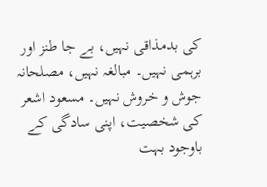کی بدمذاقی نہیں، بے جا طنز اور برہمی نہیں۔ مبالغہ نہیں، مصلحانہ جوش و خروش نہیں۔ مسعود اشعر کی شخصیت، اپنی سادگی کے باوجود بہت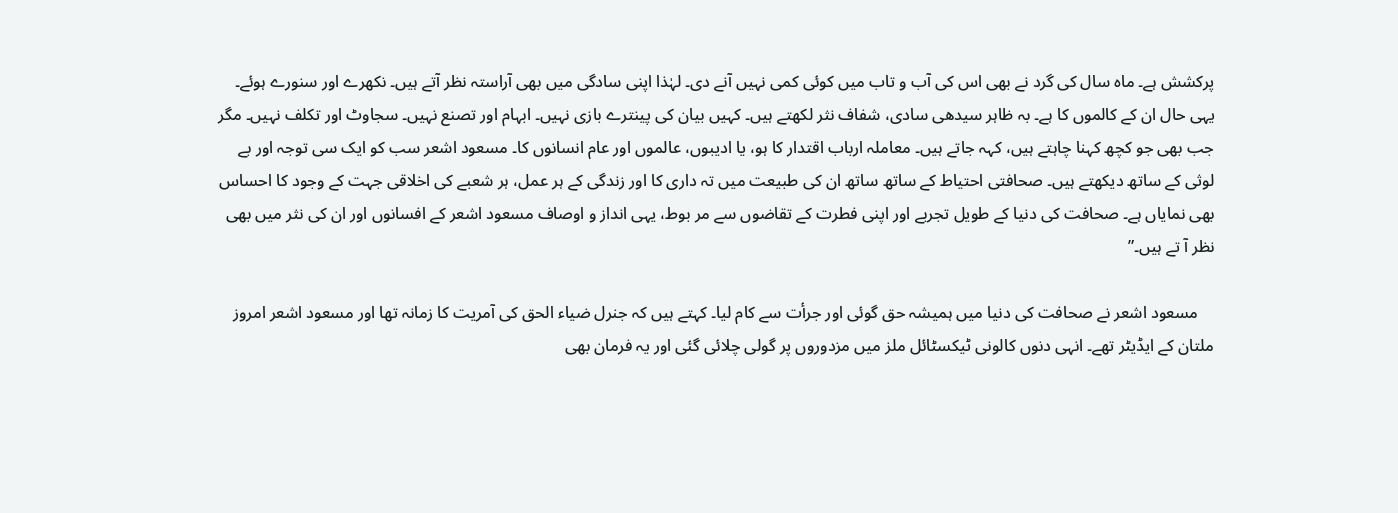پرکشش ہے۔ ماہ سال کی گرد نے بھی اس کی آب و تاب میں کوئی کمی نہیں آنے دی۔ لہٰذا اپنی سادگی میں بھی آراستہ نظر آتے ہیں۔ نکھرے اور سنورے ہوئے۔ یہی حال ان کے کالموں کا ہے۔ بہ ظاہر سیدھی سادی، شفاف نثر لکھتے ہیں۔ کہیں بیان کی پینترے بازی نہیں۔ ابہام اور تصنع نہیں۔ سجاوٹ اور تکلف نہیں۔ مگر جب بھی جو کچھ کہنا چاہتے ہیں، کہہ جاتے ہیں۔ معاملہ ارباب اقتدار کا ہو، یا ادیبوں، عالموں اور عام انسانوں کا۔ مسعود اشعر سب کو ایک سی توجہ اور بے لوثی کے ساتھ دیکھتے ہیں۔ صحافتی احتیاط کے ساتھ ساتھ ان کی طبیعت میں تہ داری کا اور زندگی کے ہر عمل، ہر شعبے کی اخلاقی جہت کے وجود کا احساس بھی نمایاں ہے۔ صحافت کی دنیا کے طویل تجربے اور اپنی فطرت کے تقاضوں سے مر بوط، یہی انداز و اوصاف مسعود اشعر کے افسانوں اور ان کی نثر میں بھی نظر آ تے ہیں۔”

    مسعود اشعر نے صحافت کی دنیا میں ہمیشہ حق گوئی اور جرأت سے کام لیا۔ کہتے ہیں کہ جنرل ضیاء الحق کی آمریت کا زمانہ تھا اور مسعود اشعر امروز ملتان کے ایڈیٹر تھے۔ انہی دنوں کالونی ٹیکسٹائل ملز میں مزدوروں پر گولی چلائی گئی اور یہ فرمان بھی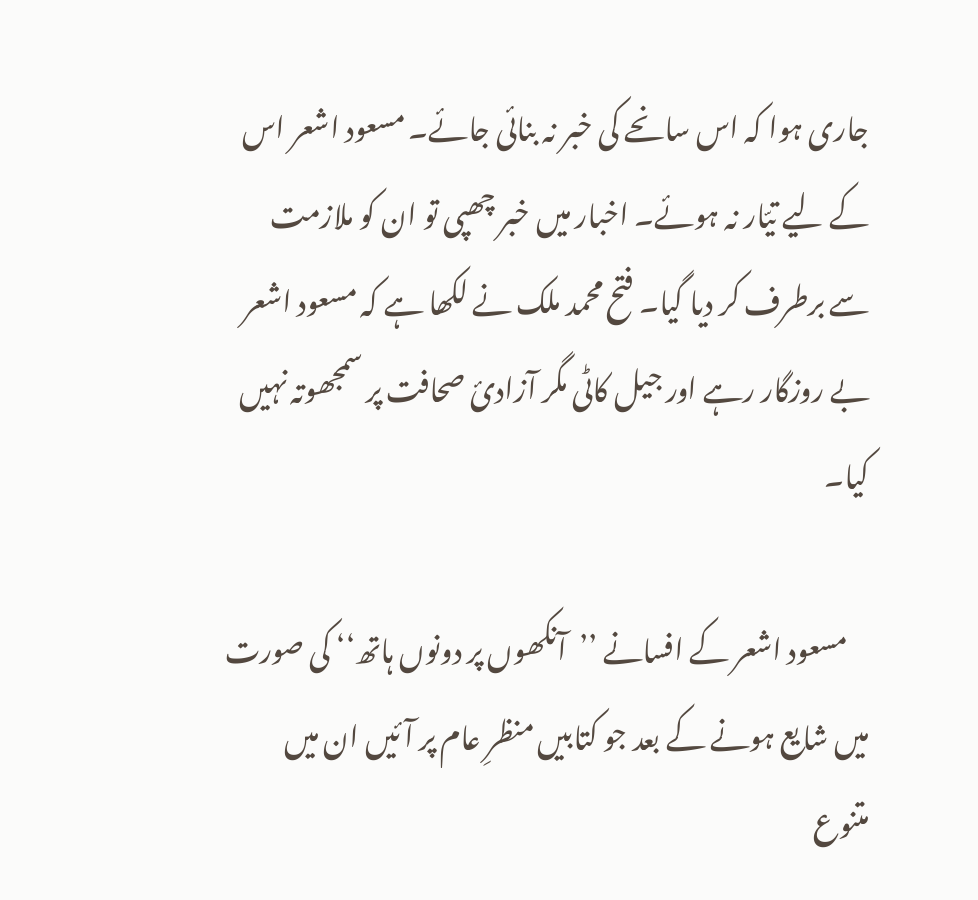جاری ہوا کہ اس سانحے کی خبر نہ بنائی جائے۔ مسعود اشعر اس کے لیے تیّار نہ ہوئے۔ اخبار میں خبر چھپی تو ان کو ملازمت سے برطرف کر دیا گیا۔ فتح محمد ملک نے لکھا ہے کہ مسعود اشعر بے روزگار رہے اور جیل کاٹی مگر آزادیٔ صحافت پر سمجھوتہ نہیں کیا۔

    مسعود اشعر کے افسانے ’’آنکھوں پر دونوں ہاتھ‘‘ کی صورت میں شایع ہونے کے بعد جو کتابیں منظرِ عام پر آئیں‌ ان میں متنوع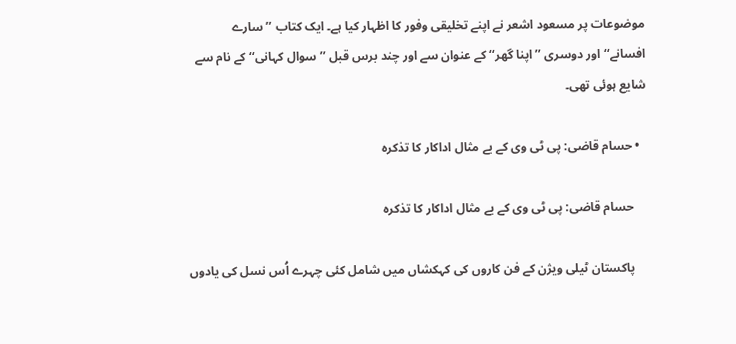موضوعات پر مسعود اشعر نے اپنے تخلیقی وفور کا اظہار کیا ہے۔ ایک کتاب ’’سارے افسانے‘‘ اور دوسری ’’اپنا گھر‘‘ کے عنوان سے اور چند برس قبل ’’سوال کہانی‘‘ کے نام سے شایع ہوئی تھی۔

  • حسام قاضی: پی ٹی وی کے بے مثال اداکار کا تذکرہ

    حسام قاضی: پی ٹی وی کے بے مثال اداکار کا تذکرہ

    پاکستان ٹیلی ویژن کے فن کاروں کی کہکشاں میں شامل کئی چہرے اُس نسل کی یادوں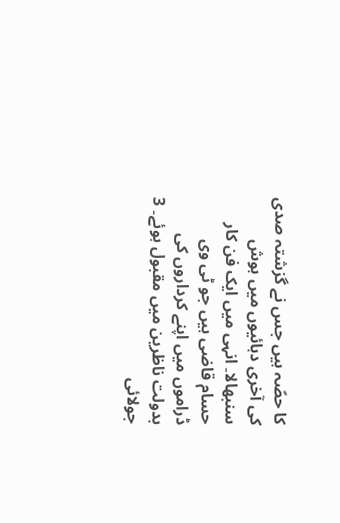کا حصّہ ہیں جس نے گزشتہ صدی کی آخری دہائیوں میں ہوش سنبھالا۔ انہی میں ایک فن کار حسام قاضی ہیں جو ٹی وی ڈراموں میں اپنے کرداروں کی بدولت ناظرین میں مقبول ہوئے۔ 3 جولائی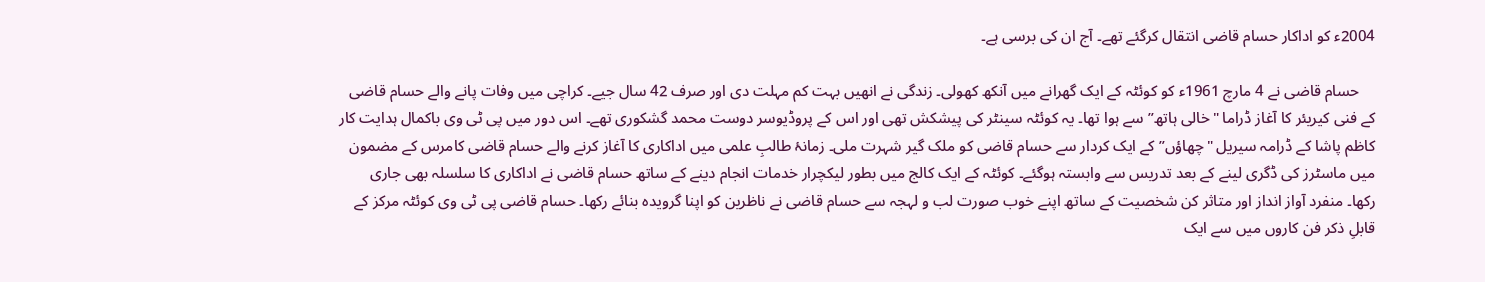2004ء کو اداکار حسام قاضی انتقال کرگئے تھے۔ آج ان کی برسی ہے۔

    حسام قاضی نے 4 مارچ 1961ء کو کوئٹہ کے ایک گھرانے میں آنکھ کھولی۔ زندگی نے انھیں بہت کم مہلت دی اور صرف 42 سال جیے۔ کراچی میں وفات پانے والے حسام قاضی کے فنی کیریئر کا آغاز ڈراما "خالی ہاتھ” سے ہوا تھا۔ یہ کوئٹہ سینٹر کی پیشکش تھی اور اس کے پروڈیوسر دوست محمد گشکوری تھے۔ اس دور میں‌ پی ٹی وی باکمال ہدایت کار کاظم پاشا کے ڈرامہ سیریل "چھاؤں” کے ایک کردار سے حسام قاضی کو ملک گیر شہرت ملی۔ زمانۂ طالبِ علمی میں‌ اداکاری کا آغاز کرنے والے حسام قاضی کامرس کے مضمون میں ماسٹرز کی ڈگری لینے کے بعد تدریس سے وابستہ ہوگئے۔ کوئٹہ کے ایک کالج میں بطور لیکچرار خدمات انجام دینے کے ساتھ حسام قاضی نے اداکاری کا سلسلہ بھی جاری رکھا۔ منفرد آواز انداز اور متاثر کن شخصیت کے ساتھ اپنے خوب صورت لب و لہجہ سے حسام قاضی نے ناظرین کو اپنا گرویدہ بنائے رکھا۔ حسام قاضی پی ٹی وی کوئٹہ مرکز کے قابلِ ذکر فن کاروں میں سے ایک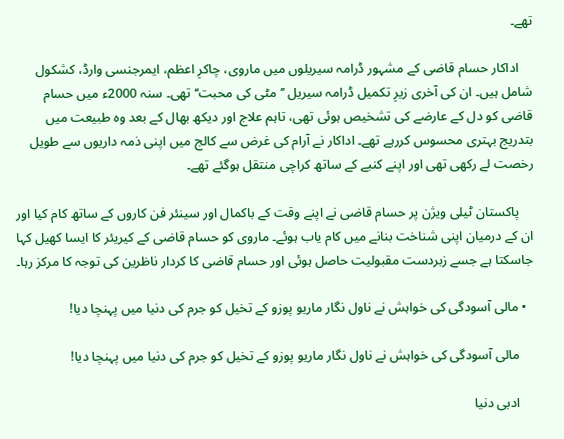تھے۔

    اداکار حسام قاضی کے مشہور ڈرامہ سیریلوں میں ماروی، چاکرِ اعظم، ایمرجنسی وارڈ، کشکول شامل ہیں۔ ان کی آخری زیرِ تکمیل ڈرامہ سیریل ’’مٹی کی محبت‘‘ تھی۔ سنہ 2000ء میں‌ حسام قاضی کو دل کے عارضے کی تشخیص ہوئی تھی، تاہم علاج اور دیکھ بھال کے بعد وہ طبیعت میں‌ بتدریج بہتری محسوس کررہے تھے۔ اداکار نے آرام کی غرض سے کالج میں اپنی ذمہ داریوں‌ سے طویل رخصت لے رکھی تھی اور اپنے کنبے کے ساتھ کراچی منتقل ہوگئے تھے۔

    پاکستان ٹیلی ویژن پر حسام قاضی نے اپنے وقت کے باکمال اور سینئر فن کاروں کے ساتھ کام کیا اور ان کے درمیان اپنی شناخت بنانے میں کام یاب ہوئے۔ ماروی کو حسام قاضی کے کیریئر کا ایسا کھیل کہا جاسکتا ہے جسے زبردست مقبولیت حاصل ہوئی اور حسام قاضی کا کردار ناظرین کی توجہ کا مرکز رہا۔

  • مالی آسودگی کی خواہش نے ناول نگار ماریو پوزو کے تخیل کو جرم کی دنیا میں پہنچا دیا!

    مالی آسودگی کی خواہش نے ناول نگار ماریو پوزو کے تخیل کو جرم کی دنیا میں پہنچا دیا!

    ادبی دنیا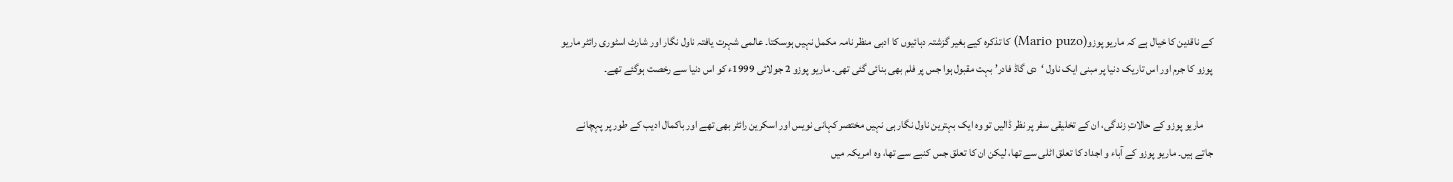کے ناقدین کا خیال ہے کہ ماریو پوزو(Mario puzo) کا تذکرہ کیے بغیر گزشتہ دہائیوں کا ادبی منظر نامہ مکمل نہیں ہوسکتا۔ عالمی شہرت یافتہ ناول نگار اور شارٹ اسٹوری رائٹر ماریو پوزو کا جرم اور اس تاریک دنیا پر مبنی ایک ناول ‘دی گاڈ فادر’ بہت مقبول ہوا جس پر فلم بھی بنائی گئی تھی۔ ماریو پوزو 2 جولائی 1999ء کو اس دنیا سے رخصت ہوگئے تھے۔

    ماریو پوزو کے حالاتِ زندگی، ان کے تخلیقی سفر پر نظر ڈالیں تو وہ ایک بہترین ناول نگار ہی نہیں مختصر کہانی نویس اور اسکرین رائٹر بھی تھے اور باکمال ادیب کے طور پر پہچانے جاتے ہیں۔ ماریو پوزو کے آباء و اجداد کا تعلق اٹلی سے تھا، لیکن ان کا تعلق جس کنبے سے تھا، وہ امریکہ میں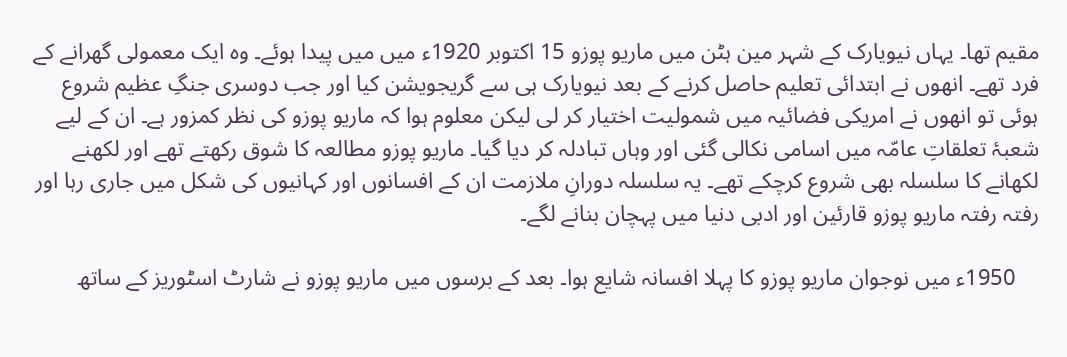مقیم تھا۔ یہاں نیویارک کے شہر مین ہٹن میں ماریو پوزو 15 اکتوبر 1920ء میں میں پیدا ہوئے۔ وہ ایک معمولی گھرانے کے فرد تھے۔ انھوں نے ابتدائی تعلیم حاصل کرنے کے بعد نیویارک ہی سے گریجویشن کیا اور جب دوسری جنگِ عظیم شروع ہوئی تو انھوں‌ نے امریکی فضائیہ میں‌ شمولیت اختیار کر لی لیکن معلوم ہوا کہ ماریو پوزو کی نظر کمزور ہے۔ ان کے لیے شعبۂ تعلقاتِ عامّہ میں اسامی نکالی گئی اور وہاں تبادلہ کر دیا گیا۔ ماریو پوزو مطالعہ کا شوق رکھتے تھے اور لکھنے لکھانے کا سلسلہ بھی شروع کرچکے تھے۔ یہ سلسلہ دورانِ ملازمت ان کے افسانوں اور کہانیوں‌ کی شکل میں جاری رہا اور رفتہ رفتہ ماریو پوزو قارئین اور ادبی دنیا میں پہچان بنانے لگے۔

    1950ء میں نوجوان ماریو پوزو کا پہلا افسانہ شایع ہوا۔ بعد کے برسوں‌ میں ماریو پوزو نے شارٹ اسٹوریز کے ساتھ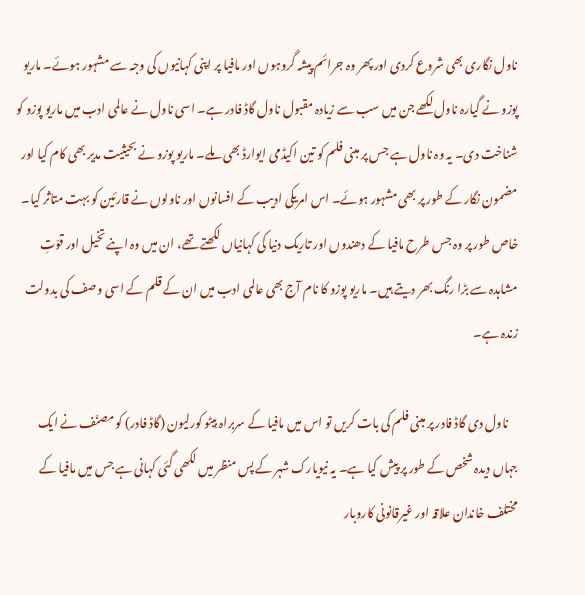ناول نگاری بھی شروع کردی اور پھر وہ جرائم پیشہ گروہوں اور مافیا پر اپنی کہانیوں‌ کی وجہ سے مشہور ہوئے۔ ماریو پوزو نے گیارہ ناول لکھے جن میں سب سے زیادہ مقبول ناول گاڈ فادر ہے۔ اسی ناول نے عالمی ادب میں ماریو پوزو کو شناخت دی۔ یہ وہ ناول ہے جس پر مبنی فلم کو تین اکیڈمی ایوارڈ بھی ملے۔ ماریو پوزو نے بحیثیت مدیر بھی کام کیا اور مضمون نگار کے طور پر بھی مشہور ہوئے۔ اس امریکی ادیب کے افسانوں اور ناولوں نے قارئین کو بہت متاثر کیا۔ خاص طور پر وہ جس طرح مافیا کے دھندوں اور تاریک دنیا کی کہانیاں‌ لکھتے تھے، ان میں وہ اپنے تخیل اور قوّتِ مشاہدہ سے بڑا رنگ بھر دیتے ہیں۔ ماریو پوزو کا نام آج بھی عالمی ادب میں ان کے قلم کے اسی وصف کی بدولت زندہ ہے۔

    ناول دی گاڈ فادر پر مبنی فلم کی بات کریں تو اس میں‌ مافیا کے سربراہ بِیٹو کورلیون (گاڈ فادر) کو مصنّف نے ایک جہاں دیدہ شخص کے طور پر پیش کیا ہے۔ یہ نیویارک شہر کے پس منظر میں لکھی گئی کہانی ہے جس میں مافیا کے مختلف خاندان علاقہ اور غیرقانونی کاروبار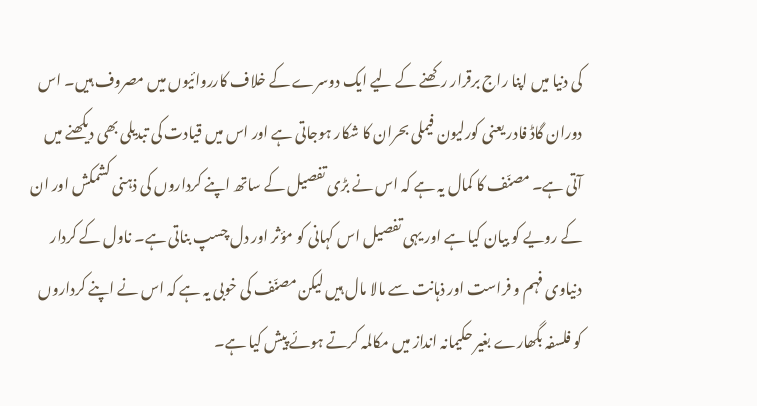کی دنیا میں اپنا راج برقرار رکھنے کے لیے ایک دوسرے کے خلاف کارروائیوں میں مصروف ہیں۔ اس دوران گاڈ فادر یعنی کورلیون فیملی بحران کا شکار ہوجاتی ہے اور اس میں قیادت کی تبدیلی بھی دیکھنے میں آتی ہے۔ مصنّف کا کمال یہ ہے کہ اس نے بڑی تفصیل کے ساتھ اپنے کرداروں کی ذہنی کشمکش اور ان کے رویے کو‌ بیان کیا ہے اور یہی تفصیل اس کہانی کو مؤثر اور دل چسپ بناتی ہے۔ ناول کے کردار دنیاوی فہم و فراست اور ذہانت سے مالا مال ہیں لیکن مصنّف کی خوبی یہ ہے کہ اس نے اپنے کرداروں کو فلسفہ بگھارے بغیر حکیمانہ انداز میں‌ مکالمہ کرتے ہوئے پیش کیا ہے۔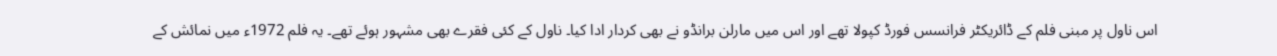اس ناول پر مبنی فلم کے ڈائریکٹر فرانسس فورڈ کپولا تھے اور اس میں مارلن برانڈو نے بھی کردار ادا کیا۔ ناول کے کئی فقرے بھی مشہور ہوئے تھے۔ یہ فلم 1972ء میں نمائش کے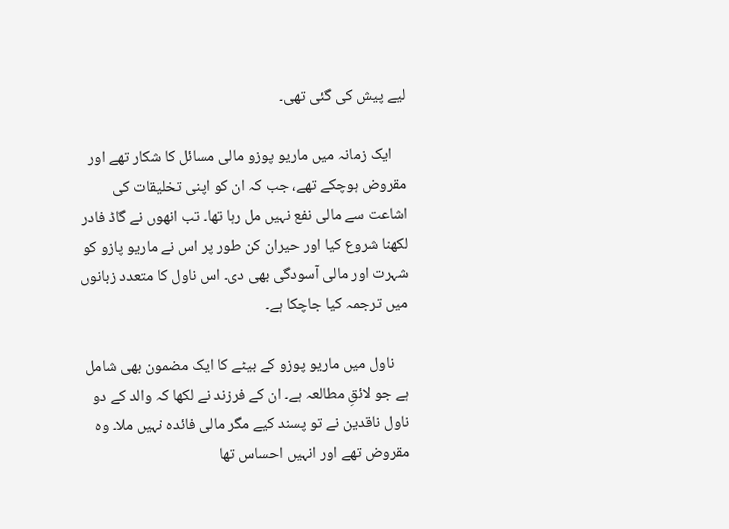لیے پیش کی گئی تھی۔

    ایک زمانہ میں ماریو پوزو مالی مسائل کا شکار تھے اور مقروض ہوچکے تھے، جب کہ ان کو اپنی تخلیقات کی اشاعت سے مالی نفع نہیں‌ مل رہا تھا۔ تب انھوں‌ نے گاڈ فادر لکھنا شروع کیا اور حیران کن طور پر اس نے ماریو پازو کو شہرت اور مالی آسودگی بھی دی۔ اس ناول کا متعدد زبانوں‌ میں ترجمہ کیا جاچکا ہے۔

    ناول میں ماریو پوزو کے بیٹے کا ایک مضمون بھی شامل ہے جو لائقِ مطالعہ ہے۔ ان کے فرزند نے لکھا کہ والد کے دو ناول ناقدین نے تو پسند کیے مگر مالی فائدہ نہیں ملا۔ وہ مقروض تھے اور انہیں احساس تھا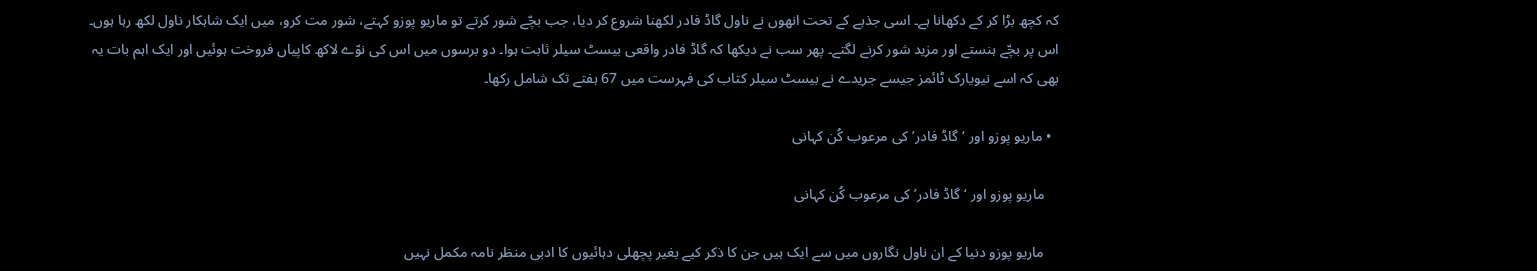کہ کچھ بڑا کر کے دکھانا ہے۔ اسی جذبے کے تحت انھوں نے ناول گاڈ فادر لکھنا شروع کر دیا، جب بچّے شور کرتے تو ماریو پوزو کہتے، شور مت کرو، میں ایک شاہکار ناول لکھ رہا ہوں۔ اس پر بچّے ہنستے اور مزید شور کرنے لگتے۔ پھر سب نے دیکھا کہ گاڈ فادر واقعی بیسٹ سیلر ثابت ہوا۔ دو برسوں میں اس کی نوّے لاکھ کاپیاں فروخت ہوئیں اور ایک اہم بات یہ بھی کہ اسے نیویارک ٹائمز جیسے جریدے نے بیسٹ سیلر کتاب کی فہرست میں 67 ہفتے تک شامل رکھا۔

  • ماریو پوزو اور ‘گاڈ فادر’ کی مرعوب کُن کہانی

    ماریو پوزو اور ‘گاڈ فادر’ کی مرعوب کُن کہانی

    ماریو پوزو دنیا کے ان ناول نگاروں‌ میں سے ایک ہیں جن کا ذکر کیے بغیر پچھلی دہائیوں کا ادبی منظر نامہ مکمل نہیں‌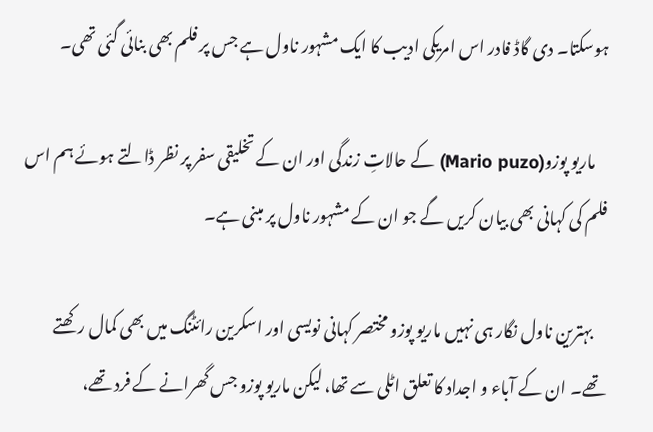ہوسکتا۔ دی گاڈ فادر اس امریکی ادیب کا ایک مشہور ناول ہے جس پر فلم بھی بنائی گئی تھی۔

    ماریو پوزو(Mario puzo) کے حالاتِ زندگی اور ان کے تخلیقی سفر پر نظر ڈالتے ہوئے ہم اس فلم کی کہانی بھی بیان کریں‌ گے جو ان کے مشہور ناول پر مبنی ہے۔

    بہترین ناول نگار ہی نہیں ماریو پوزو مختصر کہانی نویسی اور اسکرین رائٹنگ میں بھی کمال رکھتے تھے۔ ان کے آباء و اجداد کا تعلق اٹلی سے تھا، لیکن ماریو پوزو جس گھرانے کے فرد تھے،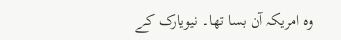وہ امریکہ آن بسا تھا۔ نیویارک کے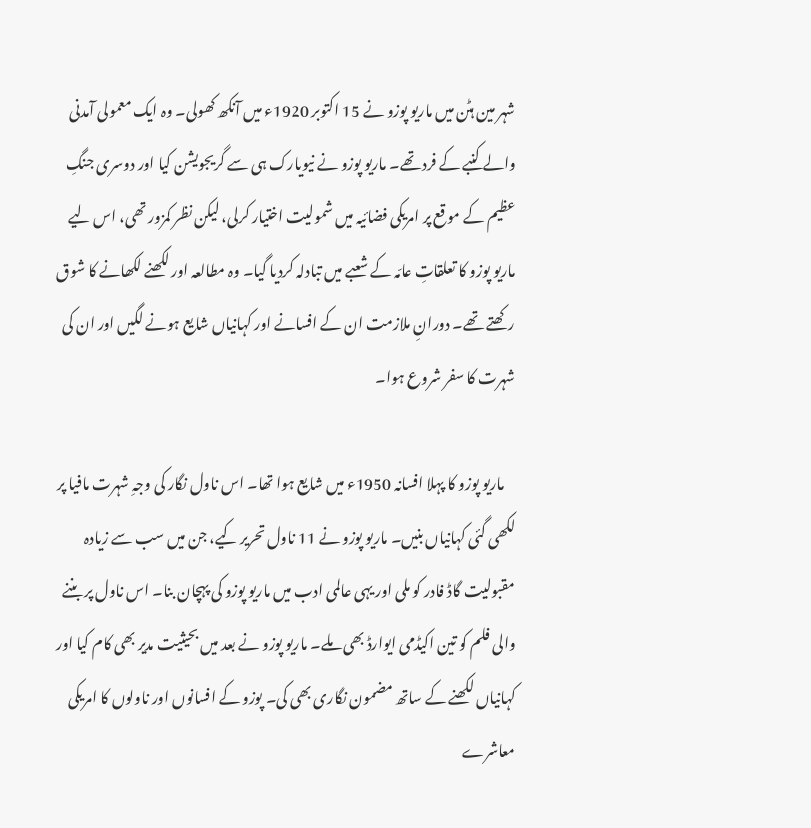شہر مین ہٹن میں ماریو پوزو نے 15 اکتوبر 1920ء میں آنکھ کھولی۔ وہ ایک معمولی آمدنی والے کنبے کے فرد تھے۔ ماریو پوزو نے نیویارک ہی سے گریجویشن کیا اور دوسری جنگِ عظیم کے موقع پر امریکی فضائیہ میں‌ شمولیت اختیار کرلی، لیکن نظر کمزور تھی، اس لیے ماریو پوزو کا تعلقاتِ عامّہ کے شعبے میں تبادلہ کردیا گیا۔ وہ مطالعہ اور لکھنے لکھانے کا شوق رکھتے تھے۔ دورانِ ملازمت ان کے افسانے اور کہانیاں‌ شایع ہونے لگیں اور ان کی شہرت کا سفر شروع ہوا۔

    ماریو پوزو کا پہلا افسانہ 1950ء میں شایع ہوا تھا۔ اس ناول نگار کی وجہِ شہرت مافیا پر لکھی گئی کہانیاں‌ بنیں۔ ماریو پوزو نے 11 ناول تحریر کیے، جن میں سب سے زیادہ مقبولیت گاڈ فادر کو ملی اور یہی عالمی ادب میں ماریو پوزو کی پہچان بنا۔ اس ناول پر بننے والی فلم کو تین اکیڈمی ایوارڈ بھی ملے۔ ماریو پوزو نے بعد میں‌ بحیثیت مدیر بھی کام کیا اور کہانیاں‌ لکھنے کے ساتھ مضمون نگاری بھی کی۔ پوزو کے افسانوں اور ناولوں کا امریکی معاشرے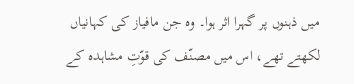میں ذہنوں‌ پر گہرا اثر ہوا۔ وہ جن مافیاز کی کہانیاں‌ لکھتے تھے، اس میں مصنّف کی قوّتِ مشاہدہ کے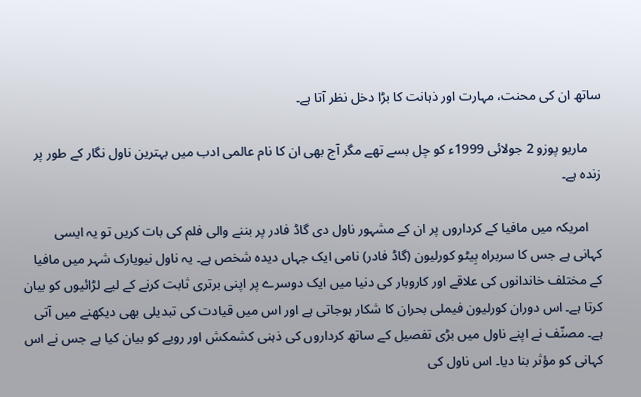ساتھ ان کی محنت، مہارت اور ذہانت کا بڑا دخل نظر آتا ہے۔

    ماریو پوزو 2 جولائی 1999ء کو چل بسے تھے مگر آج بھی ان کا نام عالمی ادب میں بہترین ناول نگار کے طور پر زندہ ہے۔

    امریکہ میں‌ مافیا کے کرداروں پر ان کے مشہور ناول دی گاڈ فادر پر بننے والی فلم کی بات کریں‌ تو یہ ایسی کہانی ہے جس کا سربراہ بِیٹو کورلیون (گاڈ فادر) نامی ایک جہاں دیدہ شخص ہے۔ یہ ناول نیویارک شہر میں مافیا کے مختلف خاندانوں‌ کی علاقے اور کاروبار کی دنیا میں ایک دوسرے پر اپنی برتری ثابت کرنے کے لیے لڑائیوں کو بیان کرتا ہے۔ اس دوران کورلیون فیملی بحران کا شکار ہوجاتی ہے اور اس میں قیادت کی تبدیلی بھی دیکھنے میں آتی ہے۔ مصنّف نے اپنے ناول میں بڑی تفصیل کے ساتھ کرداروں کی ذہنی کشمکش اور رویے کو‌ بیان کیا ہے جس نے اس کہانی کو مؤثر بنا دیا۔ اس ناول کی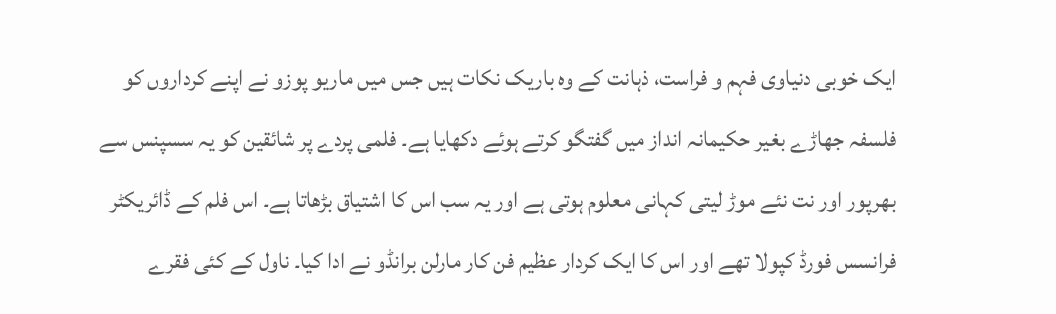ایک خوبی دنیاوی فہم و فراست، ذہانت کے وہ باریک نکات ہیں‌ جس میں‌ ماریو پوزو نے اپنے کرداروں کو فلسفہ جھاڑے بغیر حکیمانہ انداز میں‌ گفتگو کرتے ہوئے دکھایا ہے۔ فلمی پردے پر شائقین کو یہ سسپنس سے بھرپور اور نت نئے موڑ لیتی کہانی معلوم ہوتی ہے اور یہ سب اس کا اشتیاق بڑھاتا ہے۔ اس فلم کے ڈائریکٹر فرانسس فورڈ کپولا تھے اور اس کا ایک کردار عظیم فن کار مارلن برانڈو نے ادا کیا۔ ناول کے کئی فقرے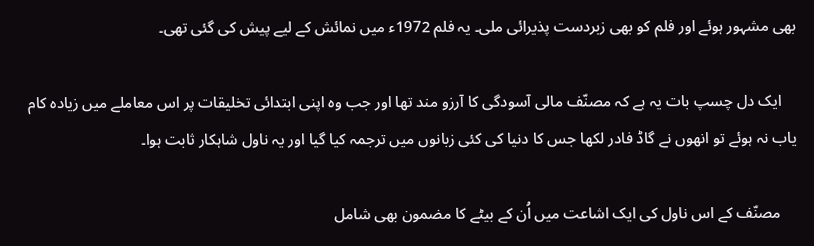بھی مشہور ہوئے اور فلم کو بھی زبردست پذیرائی ملی۔ یہ فلم 1972ء میں نمائش کے لیے پیش کی گئی تھی۔

    ایک دل چسپ بات یہ ہے کہ مصنّف مالی آسودگی کا آرزو مند تھا اور جب وہ اپنی ابتدائی تخلیقات پر اس معاملے میں زیادہ کام یاب نہ ہوئے تو انھوں نے گاڈ فادر لکھا جس کا دنیا کی کئی زبانوں‌ میں ترجمہ کیا گیا اور یہ ناول شاہکار ثابت ہوا۔

    مصنّف کے اس ناول کی ایک اشاعت میں اُن کے بیٹے کا مضمون بھی شامل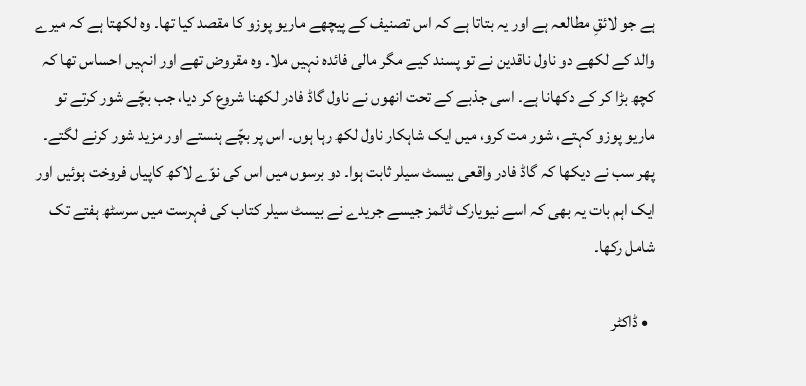ہے جو لائقِ مطالعہ ہے اور یہ بتاتا ہے کہ اس تصنیف کے پیچھے ماریو پوزو کا مقصد کیا تھا۔ وہ لکھتا ہے کہ میرے والد کے لکھے دو ناول ناقدین نے تو پسند کیے مگر مالی فائدہ نہیں ملا۔ وہ مقروض تھے اور انہیں احساس تھا کہ کچھ بڑا کر کے دکھانا ہے۔ اسی جذبے کے تحت انھوں نے ناول گاڈ فادر لکھنا شروع کر دیا، جب بچّے شور کرتے تو ماریو پوزو کہتے، شور مت کرو، میں ایک شاہکار ناول لکھ رہا ہوں۔ اس پر بچّے ہنستے اور مزید شور کرنے لگتے۔ پھر سب نے دیکھا کہ گاڈ فادر واقعی بیسٹ سیلر ثابت ہوا۔ دو برسوں میں اس کی نوّے لاکھ کاپیاں فروخت ہوئیں اور ایک اہم بات یہ بھی کہ اسے نیویارک ٹائمز جیسے جریدے نے بیسٹ سیلر کتاب کی فہرست میں سرسٹھ ہفتے تک شامل رکھا۔

  • ڈاکٹر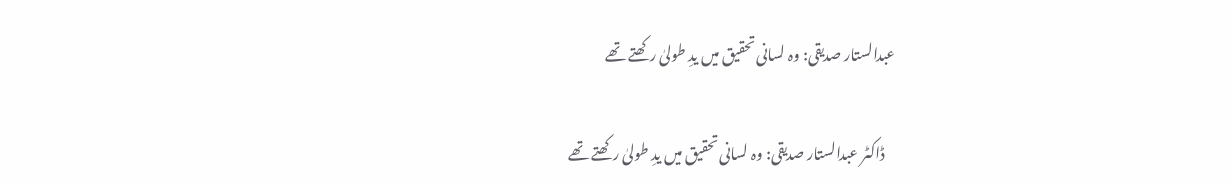عبدالستار صدیقی: وہ لسانی تحقیق میں یدِ طولیٰ رکھتے تھے

    ڈاکٹر عبدالستار صدیقی: وہ لسانی تحقیق میں یدِ طولیٰ رکھتے تھے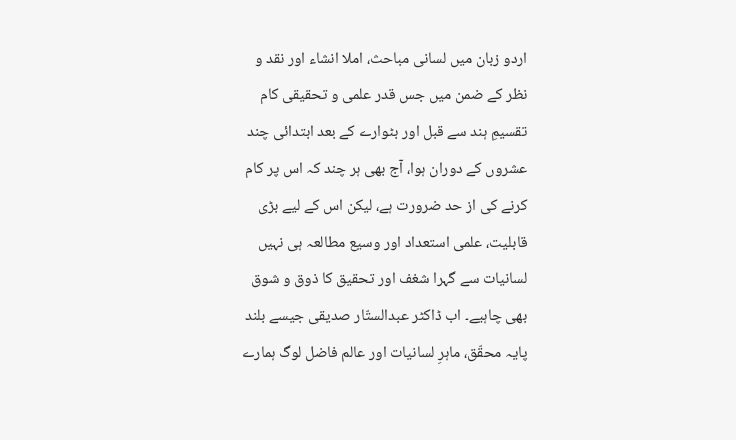اردو زبان میں لسانی مباحث، املا انشاء اور نقد و نظر کے ضمن میں جس قدر علمی و تحقیقی کام تقسیمِ ہند سے قبل اور بٹوارے کے بعد ابتدائی چند عشروں کے دوران ہوا، آج بھی ہر چند کہ اس پر کام کرنے کی از حد ضرورت ہے، لیکن اس کے لیے بڑی قابلیت، علمی استعداد اور وسیع مطالعہ ہی نہیں لسانیات سے گہرا شغف اور تحقیق کا ذوق و شوق بھی چاہیے۔ اب ڈاکٹر عبدالستّار صدیقی جیسے بلند پایہ محقّق، ماہرِ لسانیات اور عالم فاضل لوگ ہمارے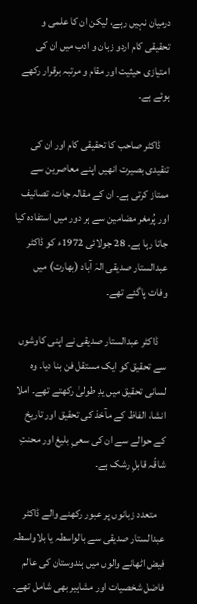درمیان نہیں رہے، لیکن ان کا علمی و تحقیقی کام اردو زبان و ادب میں ان کی امتیازی حیثیت اور مقام و مرتبہ برقرار رکھے ہوئے ہے۔

    ڈاکٹر صاحب کا تحقیقی کام اور ان کی تنقیدی بصیرت انھیں اپنے معاصرین سے ممتاز کرتی ہے۔ ان کے مقالہ جات، تصانیف اور پُرمغر مضامین سے ہر دور میں‌ استفادہ کیا جاتا رہا ہے۔ 28 جولائی 1972ء کو ڈاکٹر عبدالستار صدیقی الہٰ آباد (بھارت) میں وفات پاگئے تھے۔

    ڈاکٹر عبدالستار صدیقی نے اپنی کاوشوں سے تحقیق کو ایک مستقل فن بنا دیا۔ وہ لسانی تحقیق میں یدِ طولیٰ رکھتے تھے۔ املا انشا، الفاظ کے مآخذ کی تحقیق اور تاریخ کے حوالے سے ان کی سعیِ بلیغ اور محنتِ شاقّہ قابلِ رشک ہے۔

    متعدد زبانوں پر عبور رکھنے والے ڈاکٹر عبدالستار صدیقی سے بالواسطہ یا بلاواسطہ فیض اٹھانے والوں میں ہندوستان کی عالم فاضل شخصیات اور مشاہیر بھی شامل تھے۔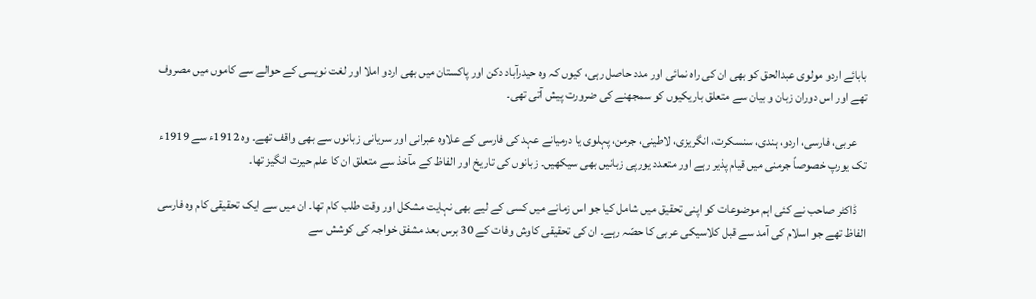بابائے اردو مولوی عبدالحق کو بھی ان کی راہ نمائی اور مدد حاصل رہی، کیوں کہ وہ حیدرآباد دکن اور پاکستان میں بھی اردو املا اور لغت نویسی کے حوالے سے کاموں میں‌ مصروف تھے اور اس دوران زبان و بیان سے متعلق باریکیوں کو سمجھنے کی ضرورت پیش آتی تھی۔

    عربی، فارسی، اردو، ہندی، سنسکرت، انگریزی، لاطینی، جرمن، پہلوی یا درمیانے عہد کی فارسی کے علاوہ عبرانی اور سریانی زبانوں سے بھی واقف تھے۔ وہ 1912ء سے 1919ء تک یورپ خصوصاً جرمنی میں قیام پذیر رہے اور متعدد یورپی زبانیں بھی سیکھیں۔ زبانوں کی تاریخ اور الفاظ کے مآخذ سے متعلق ان کا علم حیرت انگیز تھا۔

    ڈاکٹر صاحب نے کئی اہم موضوعات کو اپنی تحقیق میں شامل کیا جو اس زمانے میں‌ کسی کے لیے بھی نہایت مشکل اور وقت طلب کام تھا۔ ان میں سے ایک تحقیقی کام وہ فارسی الفاظ تھے جو اسلام کی آمد سے قبل کلاسیکی عربی کا حصّہ رہے۔ ان کی تحقیقی کاوش وفات کے 30 برس بعد مشفق خواجہ کی کوشش سے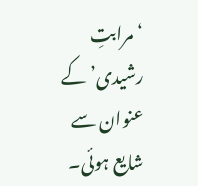‘مرابتِ رشیدی’ کے عنوان سے شایع ہوئی۔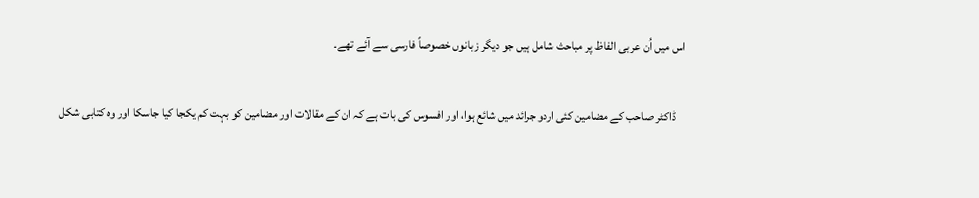اس میں اُن عربی الفاظ پر مباحث شامل ہیں جو دیگر زبانوں خصوصاً فارسی سے آئے تھے۔

    ڈاکٹر صاحب کے مضامین کئی اردو جرائد میں شائع ہوا، اور افسوس کی بات ہے کہ ان کے مقالات اور مضامین کو بہت کم یکجا کیا جاسکا اور وہ کتابی شکل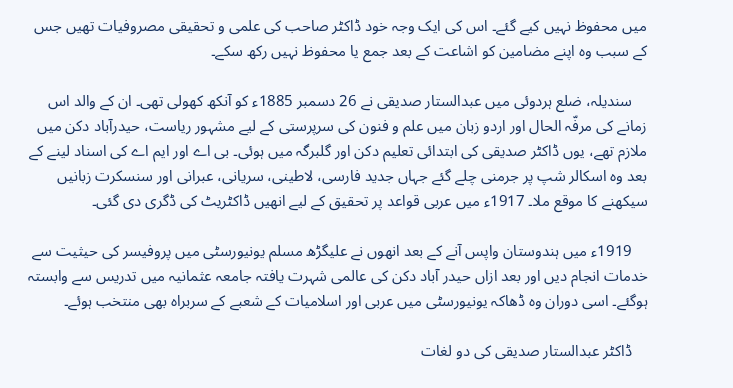میں محفوظ نہیں‌ کیے گئے۔ اس کی ایک وجہ خود ڈاکٹر صاحب کی علمی و تحقیقی مصروفیات تھیں جس کے سبب وہ اپنے مضامین کو اشاعت کے بعد جمع یا محفوظ نہیں رکھ سکے۔

    سندیلہ، ضلع ہردوئی میں عبدالستار صدیقی نے 26 دسمبر 1885ء کو آنکھ کھولی تھی۔ ان کے والد اس زمانے کی مرفّہ الحال اور اردو زبان میں‌ علم و فنون کی سرپرستی کے لیے مشہور ریاست، حیدرآباد دکن میں‌ ملازم تھے، یوں ڈاکٹر صدیقی کی ابتدائی تعلیم دکن اور گلبرگہ میں ہوئی۔ بی اے اور ایم اے کی اسناد لینے کے بعد وہ اسکالر شپ پر جرمنی چلے گئے جہاں جدید فارسی، لاطینی، سریانی، عبرانی اور سنسکرت زبانیں سیکھنے کا موقع ملا۔ 1917ء میں عربی قواعد پر تحقیق کے لیے انھیں ڈاکٹریٹ کی ڈگری دی گئی۔

    1919ء میں ہندوستان واپس آنے کے بعد انھوں نے علیگڑھ مسلم یونیورسٹی میں پروفیسر کی حیثیت سے خدمات انجام دیں اور بعد ازاں حیدر آباد دکن کی عالمی شہرت یافتہ جامعہ عثمانیہ میں تدریس سے وابستہ ہوگئے۔ اسی دوران وہ ڈھاکہ یونیورسٹی میں عربی اور اسلامیات کے شعبے کے سربراہ بھی منتخب ہوئے۔

    ڈاکٹر عبدالستار صدیقی کی دو لغات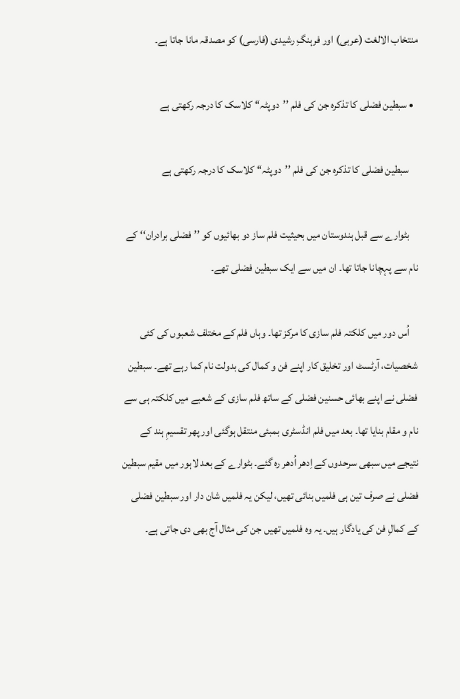منتخاب الالغت (عربی) اور فرہنگِ رشیدی (فارسی) کو مصدقہ مانا جاتا ہے۔

  • سبطین فضلی کا تذکرہ جن کی فلم ’’دوپٹہ‘‘ کلاسک کا درجہ رکھتی ہے

    سبطین فضلی کا تذکرہ جن کی فلم ’’دوپٹہ‘‘ کلاسک کا درجہ رکھتی ہے

    بٹوارے سے قبل ہندوستان میں‌ بحیثیت فلم ساز دو بھائیوں کو ’’فضلی برادران‘‘ کے نام سے پہچانا جاتا تھا۔ ان میں سے ایک سبطین فضلی تھے۔

    اُس دور میں کلکتہ فلم سازی کا مرکز تھا۔ وہاں فلم کے مختلف شعبوں کی کئی شخصیات، آرٹسٹ اور تخلیق کار اپنے فن و کمال کی بدولت نام کما رہے تھے۔ سبطین فضلی نے اپنے بھائی حسنین فضلی کے ساتھ فلم سازی کے شعبے میں کلکتہ ہی سے نام و مقام بنایا تھا۔ بعد میں‌ فلم انڈسٹری بمبئی منتقل ہوگئی اور پھر تقسیمِ ہند کے نتیجے میں سبھی سرحدوں‌ کے اِدھر اُدھر رہ گئے۔ بٹوارے کے بعد لاہور میں مقیم سبطین فضلی نے صرف تین ہی فلمیں بنائی تھیں، لیکن یہ فلمیں شان دار اور سبطین فضلی کے کمالِ فن کی یادگار ہیں۔ یہ وہ فلمیں تھیں جن کی مثال آج بھی دی جاتی ہے۔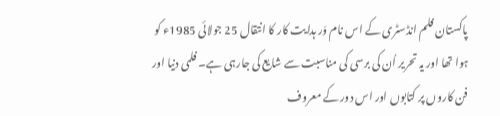پاکستان فلم انڈسٹری کے اس نام وَر ہدایت کار کا انتقال 25 جولائی 1985ء کو ہوا تھا اور یہ تحریر اُن کی برسی کی مناسبت سے شایع کی جارہی ہے۔ فلمی دنیا اور فن کاروں پر کتابوں اور اس دور کے معروف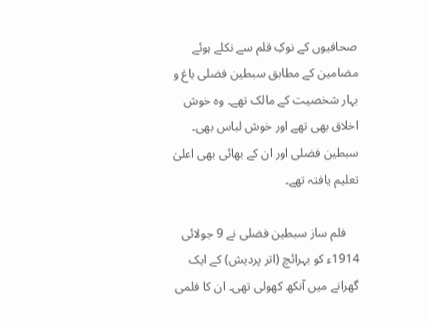صحافیوں کے نوکِ قلم سے نکلے ہوئے مضامین کے مطابق سبطین فضلی باغ و بہار شخصیت کے مالک تھے۔ وہ خوش اخلاق بھی تھے اور خوش لباس بھی۔ سبطین فضلی اور ان کے بھائی بھی اعلیٰ تعلیم یافتہ تھے۔

    فلم ساز سبطین فضلی نے 9 جولائی 1914ء کو بہرائچ (اتر پردیش) کے ایک گھرانے میں آنکھ کھولی تھی۔ ان کا فلمی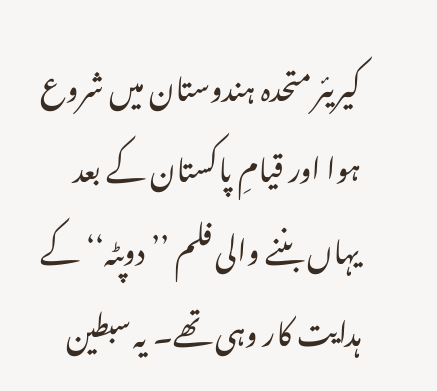کیریئر متحدہ ہندوستان میں شروع ہوا اور قیامِ پاکستان کے بعد یہاں بننے والی فلم ’’دوپٹہ‘‘ کے ہدایت کار وہی تھے۔ یہ سبطین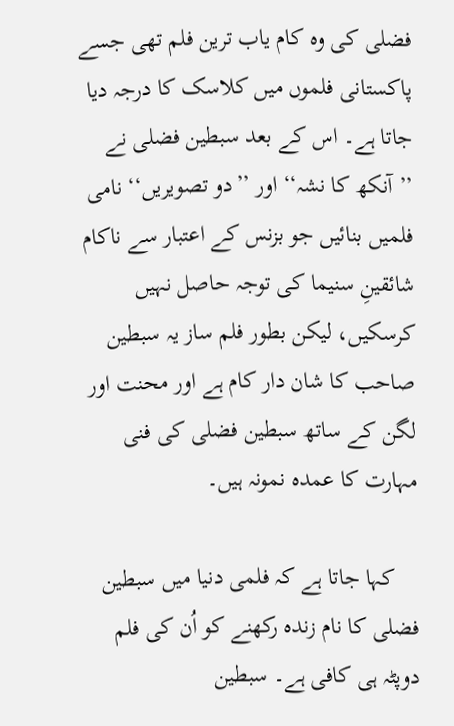فضلی کی وہ کام یاب ترین فلم تھی جسے پاکستانی فلموں میں کلاسک کا درجہ دیا جاتا ہے۔ اس کے بعد سبطین فضلی نے ’’آنکھ کا نشہ‘‘ اور ’’دو تصویریں‘‘ نامی فلمیں بنائیں جو بزنس کے اعتبار سے ناکام شائقینِ سنیما کی توجہ حاصل نہیں کرسکیں، لیکن بطور فلم ساز یہ سبطین صاحب کا شان دار کام ہے اور محنت اور لگن کے ساتھ سبطین فضلی کی فنی مہارت کا عمدہ نمونہ ہیں‌۔

    کہا جاتا ہے کہ فلمی دنیا میں سبطین فضلی کا نام زندہ رکھنے کو اُن کی فلم دوپٹہ ہی کافی ہے۔ سبطین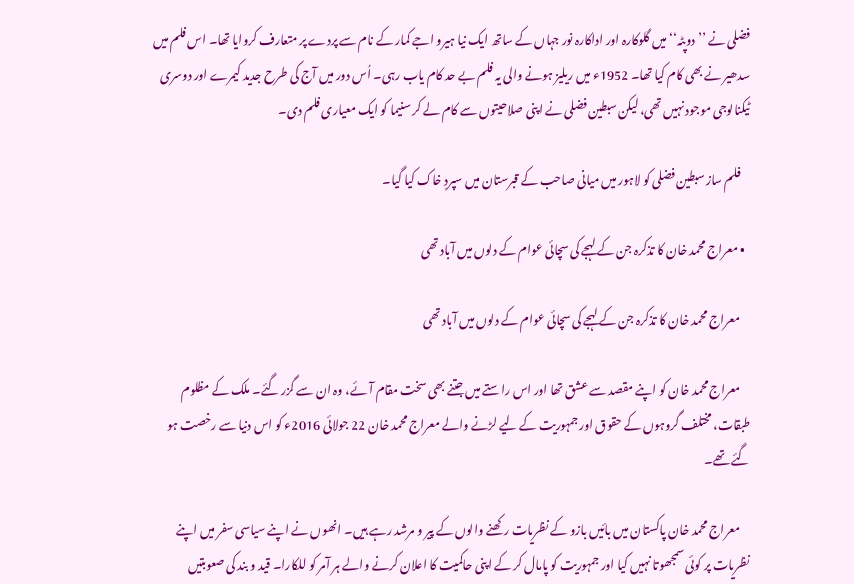فضلی نے ’’دوپٹہ‘‘ میں گلوکارہ اور اداکارہ نور جہاں کے ساتھ ایک نیا ہیرو اجے کمار کے نام سے پردے پر متعارف کروایا تھا۔ اس فلم میں‌ سدھیر نے بھی کام کیا تھا۔ 1952ء میں ریلیز ہونے والی یہ فلم بے حد کام یاب رہی۔ اُس دور میں آج کی طرح جدید کیمرے اور دوسری ٹیکنالوجی موجود نہیں‌ تھی، لیکن سبطین فضلی نے اپنی صلاحیتوں سے کام لے کر سنیما کو ایک معیاری فلم دی۔

    فلم ساز سبطین فضلی کو لاہور میں میانی صاحب کے قبرستان میں سپردِ خاک کیا گیا۔

  • معراج محمد خان کا تذکرہ جن کے لہجے کی سچائی عوام کے دلوں میں آباد تھی

    معراج محمد خان کا تذکرہ جن کے لہجے کی سچائی عوام کے دلوں میں آباد تھی

    معراج محمد خان کو اپنے مقصد سے عشق تھا اور اس راستے میں‌ جتنے بھی سخت مقام آئے، وہ ان سے گزر گئے۔ ملک کے مظلوم طبقات، مختلف گروہوں کے حقوق اور جمہوریت کے لیے لڑنے والے معراج محمد خان 22 جولائی 2016ء کو اس دنیا سے رخصت ہو گئے تھے۔

    معراج محمد خان پاکستان میں بائیں بازو کے نظریات رکھنے والوں کے پیر و مرشد رہے ہیں۔ انھوں نے اپنے سیاسی سفر میں اپنے نظریات پر کوئی سمجھوتا نہیں کیا اور جمہوریت کو پامال کر کے اپنی حاکمیت کا اعلان کرنے والے ہر آمر کو للکارا۔ قید و بند کی صعوبتیں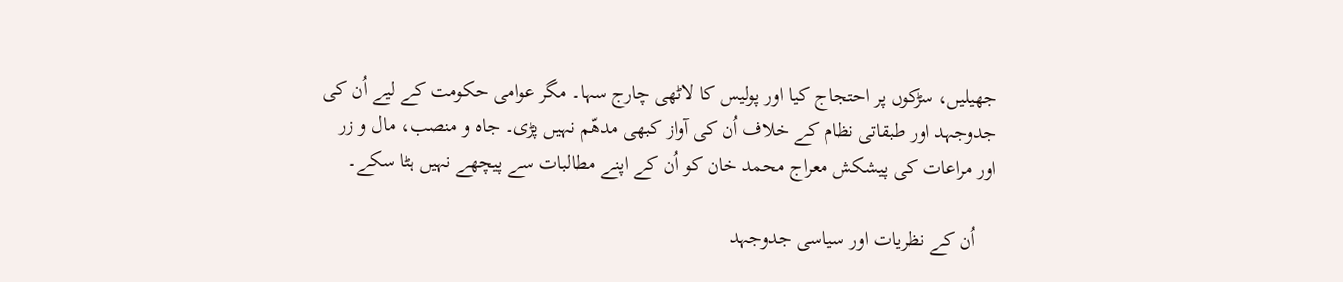جھیلیں، سڑکوں پر احتجاج کیا اور پولیس کا لاٹھی چارج سہا۔ مگر عوامی حکومت کے لیے اُن کی جدوجہد اور طبقاتی نظام کے خلاف اُن کی آواز کبھی مدھّم نہیں‌ پڑی۔ جاہ و منصب، مال و زر اور مراعات کی پیشکش معراج محمد خان کو اُن کے اپنے مطالبات سے پیچھے نہیں ہٹا سکے۔

    اُن کے نظریات اور سیاسی جدوجہد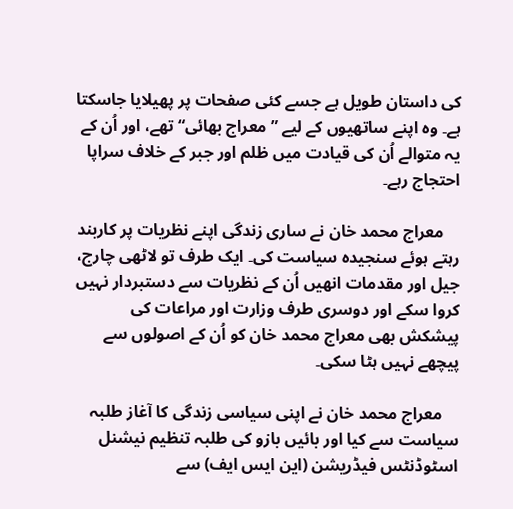کی داستان طویل ہے جسے کئی صفحات پر پھیلایا جاسکتا ہے۔ وہ اپنے ساتھیوں‌ کے لیے ”معراج بھائی“ تھے، اور اُن کے یہ متوالے اُن کی قیادت میں ظلم اور جبر کے خلاف سراپا احتجاج رہے۔

    معراج محمد خان نے ساری زندگی اپنے نظریات پر کاربند رہتے ہوئے سنجیدہ سیاست کی۔ ایک طرف تو لاٹھی چارج، جیل اور مقدمات انھیں اُن کے نظریات سے دستبردار نہیں کروا سکے اور دوسری طرف وزارت اور مراعات کی پیشکش بھی معراج محمد خان کو اُن کے اصولوں سے پیچھے نہیں ہٹا سکی۔

    معراج محمد خان نے اپنی سیاسی زندگی کا آغاز طلبہ سیاست سے کیا اور بائیں بازو کی طلبہ تنظیم نیشنل اسٹوڈنٹس فیڈریشن (این ایس ایف) سے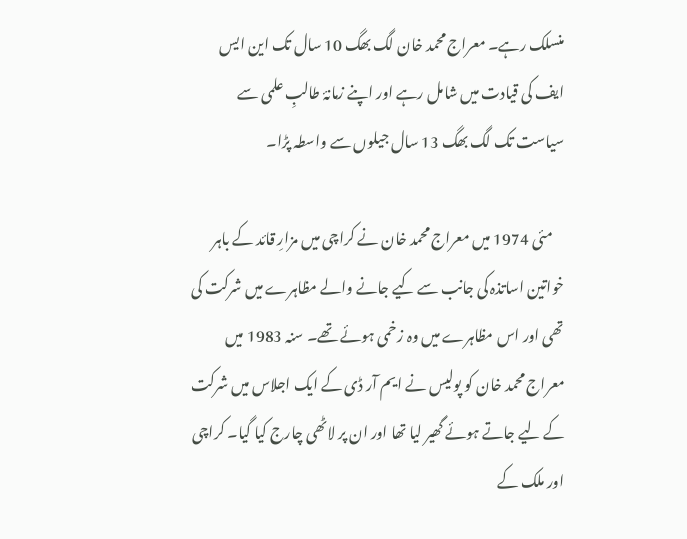منسلک رہے۔ معراج محمد خان لگ بھگ 10 سال تک این ایس ایف کی قیادت میں شامل رہے اور اپنے زمانۂ طالبِ علمی سے سیاست تک لگ بھگ 13 سال جیلوں سے واسطہ پڑا۔

    مئی 1974 میں معراج محمد خان نے کراچی میں مزارِ قائد کے باہر خواتین اساتذہ کی جانب سے کیے جانے والے مظاہرے میں شرکت کی تھی اور اس مظاہرے میں وہ زخمی ہوئے تھے۔ سنہ 1983 میں معراج محمد خان کو پولیس نے ایم آر ڈی کے ایک اجلاس میں شرکت کے لیے جاتے ہوئے گھیر لیا تھا اور ان پر لاٹھی چارج کیا گیا۔ کراچی اور ملک کے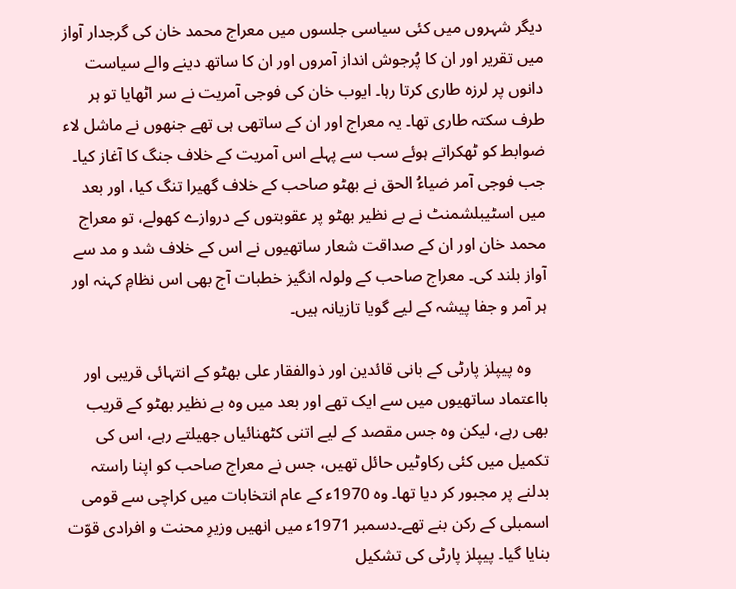دیگر شہروں‌ میں‌ کئی سیاسی جلسوں میں معراج محمد خان کی گرجدار آواز میں تقریر اور ان کا پُرجوش انداز آمروں اور ان کا ساتھ دینے والے سیاست دانوں پر لرزہ طاری کرتا رہا۔ ایوب خان کی فوجی آمریت نے سر اٹھایا تو ہر طرف سکتہ طاری تھا۔ یہ معراج اور ان کے ساتھی ہی تھے جنھوں نے ماشل لاء ضوابط کو ٹھکراتے ہوئے سب سے پہلے اس آمریت کے خلاف جنگ کا آغاز کیا۔ جب فوجی آمر ضیاءُ الحق نے بھٹو صاحب کے خلاف گھیرا تنگ کیا، اور بعد میں اسٹیبلشمنٹ نے بے نظیر بھٹو پر عقوبتوں کے دروازے کھولے، تو معراج محمد خان اور ان کے صداقت شعار ساتھیوں نے اس کے خلاف شد و مد سے آواز بلند کی۔ معراج صاحب کے ولولہ انگیز خطبات آج بھی اس نظامِ کہنہ اور ہر آمر و جفا پیشہ کے لیے گویا تازیانہ ہیں۔

    وہ پیپلز پارٹی کے بانی قائدین اور ذوالفقار علی بھٹو کے انتہائی قریبی اور بااعتماد ساتھیوں میں سے ایک تھے اور بعد میں وہ بے نظیر بھٹو کے قریب بھی رہے، لیکن وہ جس مقصد کے لیے اتنی کٹھنائیاں جھیلتے رہے، اس کی تکمیل میں‌ کئی رکاوٹیں حائل تھیں، جس نے معراج صاحب کو اپنا راستہ بدلنے پر مجبور کر دیا تھا۔ وہ 1970ء کے عام انتخابات میں کراچی سے قومی اسمبلی کے رکن بنے تھے۔دسمبر 1971ء میں انھیں‌ وزیرِ محنت و افرادی قوّت بنایا گیا۔ پیپلز پارٹی کی تشکیل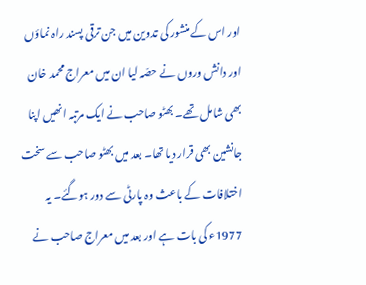اور اس کے منشور کی تدوین میں جن ترقی پسند راہ نماؤں اور دانش وروں نے حصّہ لیا ان میں معراج محمد خان بھی شامل تھے۔ بھٹو صاحب نے ایک مرتبہ انھیں اپنا جانشین بھی قرار دیا تھا۔ بعد میں بھٹو صاحب سے سخت اختلافات کے باعث وہ پارٹی سے دور ہوگئے۔ یہ 1977ء کی بات ہے اور بعد میں معراج صاحب نے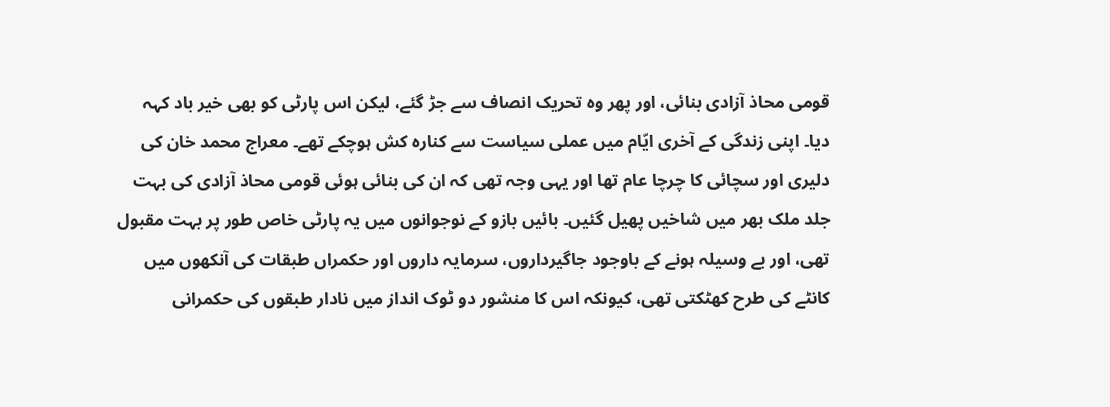قومی محاذ آزادی بنائی، اور پھر وہ تحریک انصاف سے جڑ گئے، لیکن اس پارٹی کو بھی خیر باد کہہ دیا۔ اپنی زندگی کے آخری ایّام میں عملی سیاست سے کنارہ کش ہوچکے تھے۔ معراج محمد خان کی دلیری اور سچائی کا چرچا عام تھا اور یہی وجہ تھی کہ ان کی بنائی ہوئی قومی محاذ آزادی کی بہت جلد ملک بھر میں شاخیں پھیل گئیں۔ بائیں بازو کے نوجوانوں میں یہ پارٹی خاص طور پر بہت مقبول تھی، اور بے وسیلہ ہونے کے باوجود جاگیرداروں، سرمایہ داروں اور حکمراں طبقات کی آنکھوں میں کانٹے کی طرح کھٹکتی تھی، کیونکہ اس کا منشور دو ٹوک انداز میں نادار طبقوں کی حکمرانی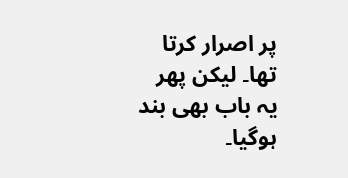پر اصرار کرتا تھا۔ لیکن پھر یہ باب بھی بند ہوگیا۔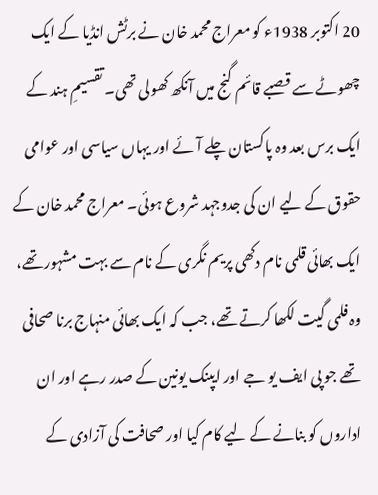20 اکتوبر 1938ء کو معراج محمد خان نے برٹش انڈیا کے ایک چھوٹے سے قصبے قائم گنج میں آنکھ کھولی تھی۔ تقسیمِ ہند کے ایک برس بعد وہ پاکستان چلے آئے اور یہاں سیاسی اور عوامی حقوق کے لیے ان کی جدوجہد شروع ہوئی۔ معراج محمد خان کے ایک بھائی قلمی نام دکھی پریم نگری کے نام سے بہت مشہور تھے، وہ فلمی گیت لکھا کرتے تھے، جب کہ ایک بھائی منہاج برنا صحافی تھے جو پی ایف یو جے اور ایپنک یونین کے صدر رہے اور ان اداروں کو بنانے کے لیے کام کیا اور صحافت کی آزادی کے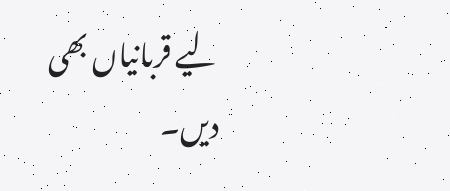لیے قربانیاں بھی دیں۔